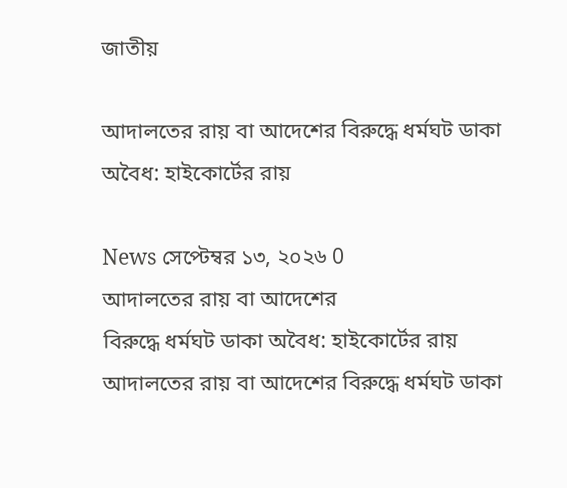জাতীয়

আদালতের রায় বা আদেশের বিরুদ্ধে ধর্মঘট ডাকা অবৈধ: হাইকোর্টের রায়

News সেপ্টেম্বর ১৩, ২০২৬ 0
আদালতের রায় বা আদেশের
বিরুদ্ধে ধর্মঘট ডাকা অবৈধ: হাইকোর্টের রায়
আদালতের রায় বা আদেশের বিরুদ্ধে ধর্মঘট ডাকা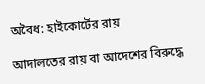অবৈধ: হাইকোর্টের রায়

আদালতের রায় বা আদেশের বিরুদ্ধে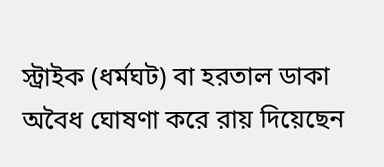স্ট্রাইক (ধর্মঘট) বা হরতাল ডাকা অবৈধ ঘোষণা করে রায় দিয়েছেন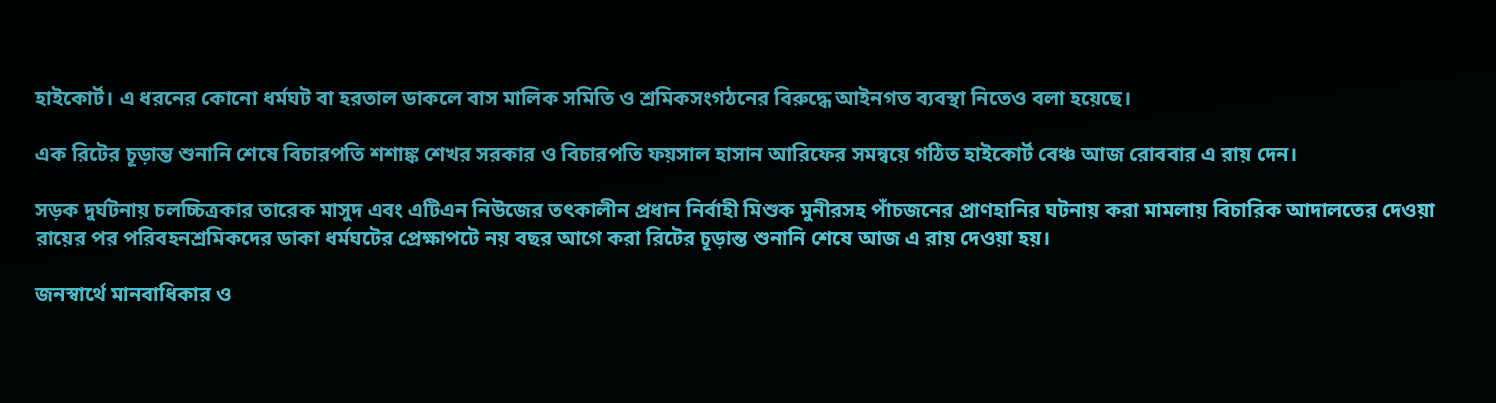হাইকোর্ট। এ ধরনের কোনো ধর্মঘট বা হরতাল ডাকলে বাস মালিক সমিতি ও শ্রমিকসংগঠনের বিরুদ্ধে আইনগত ব্যবস্থা নিতেও বলা হয়েছে।

এক রিটের চূড়ান্ত শুনানি শেষে বিচারপতি শশাঙ্ক শেখর সরকার ও বিচারপতি ফয়সাল হাসান আরিফের সমন্বয়ে গঠিত হাইকোর্ট বেঞ্চ আজ রোববার এ রায় দেন।

সড়ক দুর্ঘটনায় চলচ্চিত্রকার তারেক মাসুদ এবং এটিএন নিউজের তৎকালীন প্রধান নির্বাহী মিশুক মুনীরসহ পাঁচজনের প্রাণহানির ঘটনায় করা মামলায় বিচারিক আদালতের দেওয়া রায়ের পর পরিবহনশ্রমিকদের ডাকা ধর্মঘটের প্রেক্ষাপটে নয় বছর আগে করা রিটের চূড়ান্ত শুনানি শেষে আজ এ রায় দেওয়া হয়।

জনস্বার্থে মানবাধিকার ও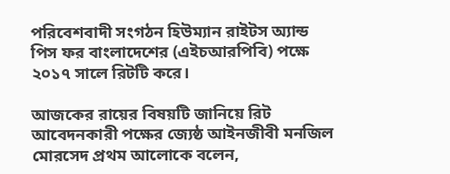পরিবেশবাদী সংগঠন হিউম্যান রাইটস অ্যান্ড পিস ফর বাংলাদেশের (এইচআরপিবি) পক্ষে ২০১৭ সালে রিটটি করে।

আজকের রায়ের বিষয়টি জানিয়ে রিট আবেদনকারী পক্ষের জ্যেষ্ঠ আইনজীবী মনজিল মোরসেদ প্রথম আলোকে বলেন,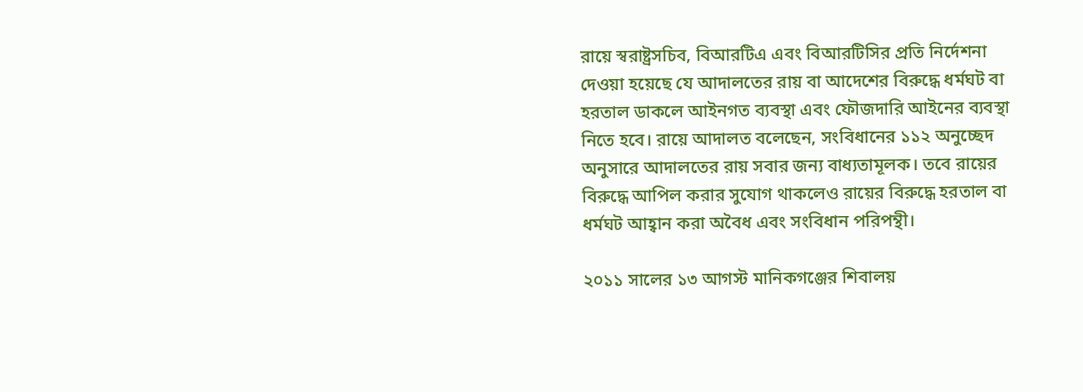রায়ে স্বরাষ্ট্রসচিব, বিআরটিএ এবং বিআরটিসির প্রতি নির্দেশনা দেওয়া হয়েছে যে আদালতের রায় বা আদেশের বিরুদ্ধে ধর্মঘট বা হরতাল ডাকলে আইনগত ব্যবস্থা এবং ফৌজদারি আইনের ব্যবস্থা নিতে হবে। রায়ে আদালত বলেছেন, সংবিধানের ১১২ অনুচ্ছেদ অনুসারে আদালতের রায় সবার জন্য বাধ্যতামূলক। তবে রায়ের বিরুদ্ধে আপিল করার সুযোগ থাকলেও রায়ের বিরুদ্ধে হরতাল বা ধর্মঘট আহ্বান করা অবৈধ এবং সংবিধান পরিপন্থী।

২০১১ সালের ১৩ আগস্ট মানিকগঞ্জের শিবালয়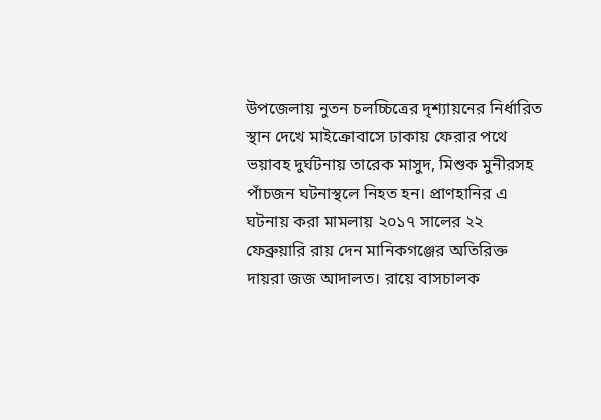উপজেলায় নুতন চলচ্চিত্রের দৃশ্যায়নের নির্ধারিত স্থান দেখে মাইক্রোবাসে ঢাকায় ফেরার পথে ভয়াবহ দুর্ঘটনায় তারেক মাসুদ, মিশুক মুনীরসহ পাঁচজন ঘটনাস্থলে নিহত হন। প্রাণহানির এ ঘটনায় করা মামলায় ২০১৭ সালের ২২ ফেব্রুয়ারি রায় দেন মানিকগঞ্জের অতিরিক্ত দায়রা জজ আদালত। রায়ে বাসচালক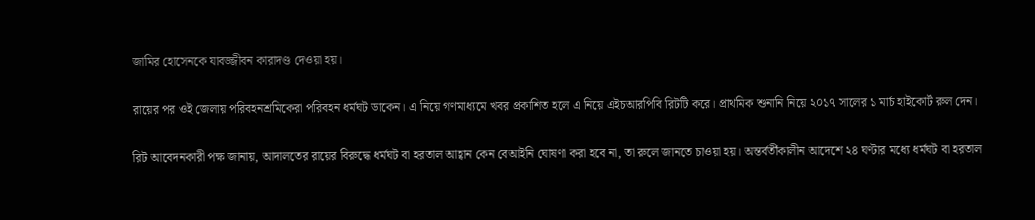জামির হোসেনকে যাবজ্জীবন কারাদণ্ড দেওয়া হয়।

রায়ের পর ওই জেলায় পরিবহনশ্রমিকেরা পরিবহন ধর্মঘট ডাকেন। এ নিয়ে গণমাধ্যমে খবর প্রকাশিত হলে এ নিয়ে এইচআরপিবি রিটটি করে। প্রাথমিক শুনানি নিয়ে ২০১৭ সালের ১ মার্চ হাইকোর্ট রুল দেন।

রিট আবেদনকারী পক্ষ জানায়, আদালতের রায়ের বিরুদ্ধে ধর্মঘট বা হরতাল আহ্বান কেন বেআইনি ঘোষণা করা হবে না, তা রুলে জানতে চাওয়া হয়। অন্তর্বর্তীকালীন আদেশে ২৪ ঘণ্টার মধ্যে ধর্মঘট বা হরতাল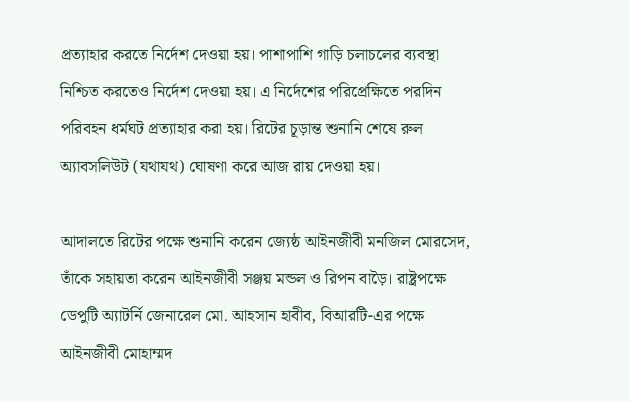প্রত্যাহার করতে নির্দেশ দেওয়া হয়। পাশাপাশি গাড়ি চলাচলের ব্যবস্থা নিশ্চিত করতেও নির্দেশ দেওয়া হয়। এ নির্দেশের পরিপ্রেক্ষিতে পরদিন পরিবহন ধর্মঘট প্রত্যাহার করা হয়। রিটের চূড়ান্ত শুনানি শেষে রুল অ্যাবসলিউট (যথাযথ) ঘোষণা করে আজ রায় দেওয়া হয়।

আদালতে রিটের পক্ষে শুনানি করেন জ্যেষ্ঠ আইনজীবী মনজিল মোরসেদ, তাঁকে সহায়তা করেন আইনজীবী সঞ্জয় মন্ডল ও রিপন বাড়ৈ। রাষ্ট্রপক্ষে ডেপুটি অ্যাটর্নি জেনারেল মো. আহসান হাবীব, বিআরটি-এর পক্ষে আইনজীবী মোহাম্মদ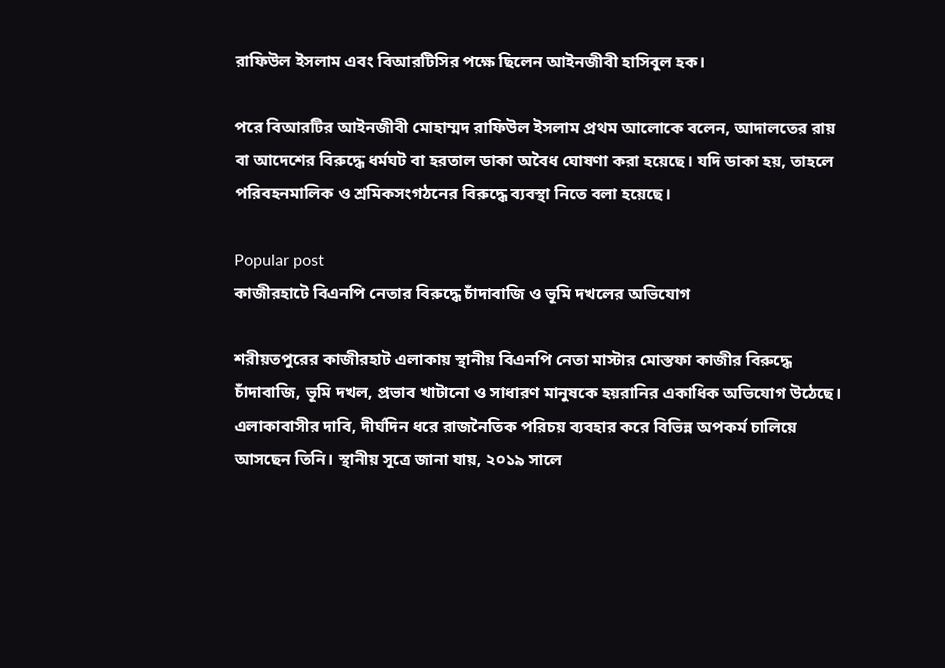রাফিউল ইসলাম এবং বিআরটিসির পক্ষে ছিলেন আইনজীবী হাসিবুল হক।

পরে বিআরটির আইনজীবী মোহাম্মদ রাফিউল ইসলাম প্রথম আলোকে বলেন, আদালতের রায় বা আদেশের বিরুদ্ধে ধর্মঘট বা হরতাল ডাকা অবৈধ ঘোষণা করা হয়েছে। যদি ডাকা হয়, তাহলে পরিবহনমালিক ও শ্রমিকসংগঠনের বিরুদ্ধে ব্যবস্থা নিতে বলা হয়েছে।

Popular post
কাজীরহাটে বিএনপি নেতার বিরুদ্ধে চাঁদাবাজি ও ভূমি দখলের অভিযোগ

শরীয়তপুরের কাজীরহাট এলাকায় স্থানীয় বিএনপি নেতা মাস্টার মোস্তফা কাজীর বিরুদ্ধে চাঁদাবাজি, ভূমি দখল, প্রভাব খাটানো ও সাধারণ মানুষকে হয়রানির একাধিক অভিযোগ উঠেছে। এলাকাবাসীর দাবি, দীর্ঘদিন ধরে রাজনৈতিক পরিচয় ব্যবহার করে বিভিন্ন অপকর্ম চালিয়ে আসছেন তিনি। স্থানীয় সূত্রে জানা যায়, ২০১৯ সালে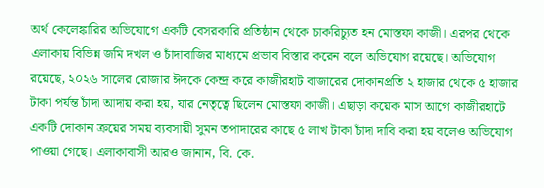অর্থ কেলেঙ্কারির অভিযোগে একটি বেসরকারি প্রতিষ্ঠান থেকে চাকরিচ্যুত হন মোস্তফা কাজী। এরপর থেকে এলাকায় বিভিন্ন জমি দখল ও চাঁদাবাজির মাধ্যমে প্রভাব বিস্তার করেন বলে অভিযোগ রয়েছে। অভিযোগ রয়েছে, ২০২৬ সালের রোজার ঈদকে কেন্দ্র করে কাজীরহাট বাজারের দোকানপ্রতি ২ হাজার থেকে ৫ হাজার টাকা পর্যন্ত চাঁদা আদায় করা হয়, যার নেতৃত্বে ছিলেন মোস্তফা কাজী। এছাড়া কয়েক মাস আগে কাজীরহাটে একটি দোকান ক্রয়ের সময় ব্যবসায়ী সুমন তপাদারের কাছে ৫ লাখ টাকা চাঁদা দাবি করা হয় বলেও অভিযোগ পাওয়া গেছে। এলাকাবাসী আরও জানান, বি. কে.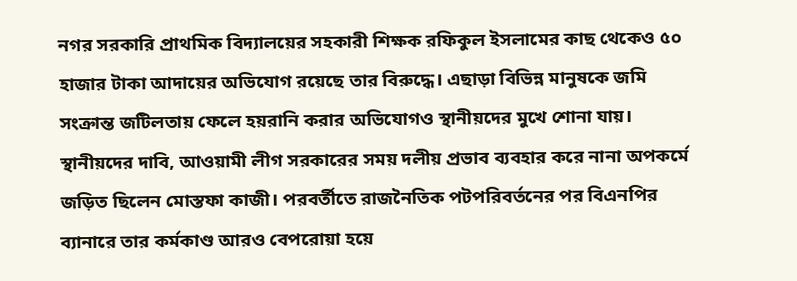নগর সরকারি প্রাথমিক বিদ্যালয়ের সহকারী শিক্ষক রফিকুল ইসলামের কাছ থেকেও ৫০ হাজার টাকা আদায়ের অভিযোগ রয়েছে তার বিরুদ্ধে। এছাড়া বিভিন্ন মানুষকে জমি সংক্রান্ত জটিলতায় ফেলে হয়রানি করার অভিযোগও স্থানীয়দের মুখে শোনা যায়। স্থানীয়দের দাবি, আওয়ামী লীগ সরকারের সময় দলীয় প্রভাব ব্যবহার করে নানা অপকর্মে জড়িত ছিলেন মোস্তফা কাজী। পরবর্তীতে রাজনৈতিক পটপরিবর্তনের পর বিএনপির ব্যানারে তার কর্মকাণ্ড আরও বেপরোয়া হয়ে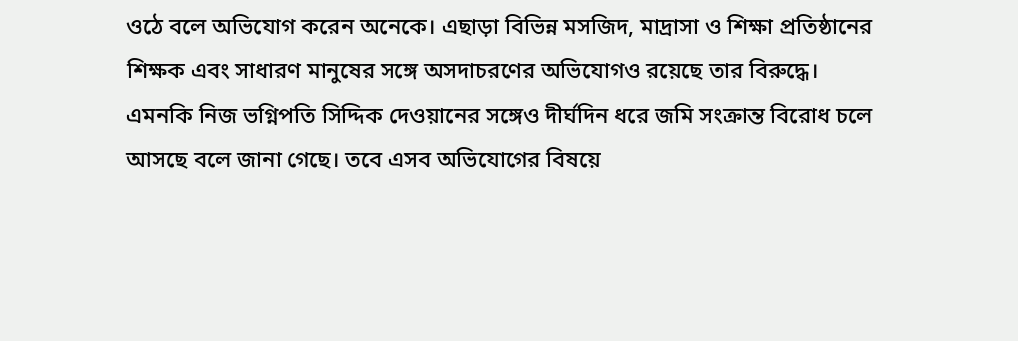ওঠে বলে অভিযোগ করেন অনেকে। এছাড়া বিভিন্ন মসজিদ, মাদ্রাসা ও শিক্ষা প্রতিষ্ঠানের শিক্ষক এবং সাধারণ মানুষের সঙ্গে অসদাচরণের অভিযোগও রয়েছে তার বিরুদ্ধে। এমনকি নিজ ভগ্নিপতি সিদ্দিক দেওয়ানের সঙ্গেও দীর্ঘদিন ধরে জমি সংক্রান্ত বিরোধ চলে আসছে বলে জানা গেছে। তবে এসব অভিযোগের বিষয়ে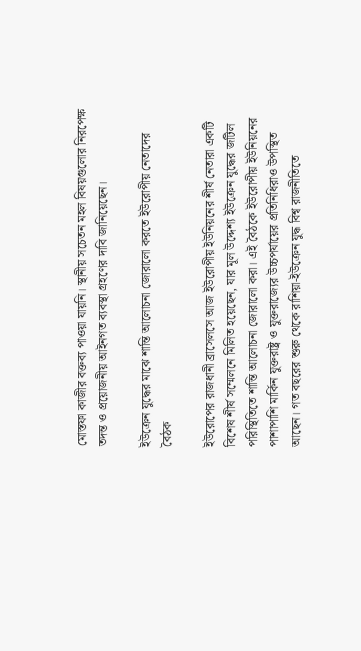মোস্তফা কাজীর বক্তব্য পাওয়া যায়নি। স্থানীয় সচেতন মহল বিষয়গুলোর নিরপেক্ষ তদন্ত ও প্রয়োজনীয় আইনগত ব্যবস্থা গ্রহণের দাবি জানিয়েছেন।

ইউক্রেন যুদ্ধের মাঝে শান্তি আলোচনা জোরালো করতে ইউরোপীয় নেতাদের বৈঠক

ইউরোপের রাজধানী ব্রাসেলসে আজ ইউরোপীয় ইউনিয়নের শীর্ষ নেতারা একটি বিশেষ শীর্ষ সম্মেলনে মিলিত হয়েছেন, যার মূল উদ্দেশ্য ইউক্রেন যুদ্ধের জটিল পরিস্থিতিতে শান্তি আলোচনা জোরালো করা। এই বৈঠকে ইউরোপীয় ইউনিয়নের পাশাপাশি মার্কিন যুক্তরাষ্ট্র ও যুক্তরাজ্যের উচ্চপর্যায়ের প্রতিনিধিরাও উপস্থিত আছেন। গত বছরের শুরু থেকে রাশিয়া-ইউক্রেন যুদ্ধ বিশ্ব রাজনীতিতে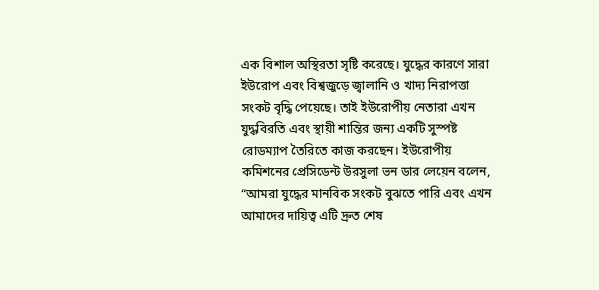এক বিশাল অস্থিরতা সৃষ্টি করেছে। যুদ্ধের কারণে সারা ইউরোপ এবং বিশ্বজুড়ে জ্বালানি ও খাদ্য নিরাপত্তা সংকট বৃদ্ধি পেয়েছে। তাই ইউরোপীয় নেতারা এখন যুদ্ধবিরতি এবং স্থায়ী শান্তির জন্য একটি সুস্পষ্ট রোডম্যাপ তৈরিতে কাজ করছেন। ইউরোপীয় কমিশনের প্রেসিডেন্ট উরসুলা ভন ডার লেয়েন বলেন, “আমরা যুদ্ধের মানবিক সংকট বুঝতে পারি এবং এখন আমাদের দায়িত্ব এটি দ্রুত শেষ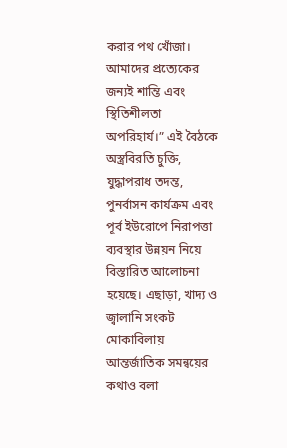করার পথ খোঁজা। আমাদের প্রত্যেকের জন্যই শান্তি এবং স্থিতিশীলতা অপরিহার্য।” এই বৈঠকে অস্ত্রবিরতি চুক্তি, যুদ্ধাপরাধ তদন্ত, পুনর্বাসন কার্যক্রম এবং পূর্ব ইউরোপে নিরাপত্তা ব্যবস্থার উন্নয়ন নিয়ে বিস্তারিত আলোচনা হয়েছে। এছাড়া, খাদ্য ও জ্বালানি সংকট মোকাবিলায় আন্তর্জাতিক সমন্বয়ের কথাও বলা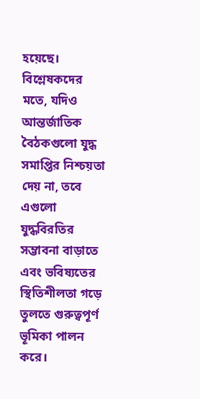হয়েছে। বিশ্লেষকদের মতে, যদিও আন্তর্জাতিক বৈঠকগুলো যুদ্ধ সমাপ্তির নিশ্চয়তা দেয় না, তবে এগুলো যুদ্ধবিরতির সম্ভাবনা বাড়াতে এবং ভবিষ্যতের স্থিতিশীলতা গড়ে তুলতে গুরুত্বপূর্ণ ভূমিকা পালন করে।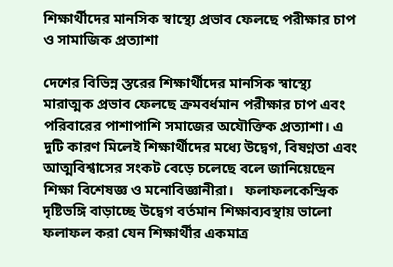শিক্ষার্থীদের মানসিক স্বাস্থ্যে প্রভাব ফেলছে পরীক্ষার চাপ ও সামাজিক প্রত্যাশা

দেশের বিভিন্ন স্তরের শিক্ষার্থীদের মানসিক স্বাস্থ্যে মারাত্মক প্রভাব ফেলছে ক্রমবর্ধমান পরীক্ষার চাপ এবং পরিবারের পাশাপাশি সমাজের অযৌক্তিক প্রত্যাশা। এ দুটি কারণ মিলেই শিক্ষার্থীদের মধ্যে উদ্বেগ, বিষণ্নতা এবং আত্মবিশ্বাসের সংকট বেড়ে চলেছে বলে জানিয়েছেন শিক্ষা বিশেষজ্ঞ ও মনোবিজ্ঞানীরা।   ফলাফলকেন্দ্রিক দৃষ্টিভঙ্গি বাড়াচ্ছে উদ্বেগ বর্তমান শিক্ষাব্যবস্থায় ভালো ফলাফল করা যেন শিক্ষার্থীর একমাত্র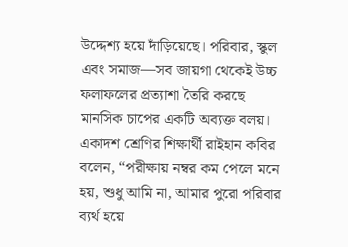উদ্দেশ্য হয়ে দাঁড়িয়েছে। পরিবার, স্কুল এবং সমাজ—সব জায়গা থেকেই উচ্চ ফলাফলের প্রত্যাশা তৈরি করছে মানসিক চাপের একটি অব্যক্ত বলয়। একাদশ শ্রেণির শিক্ষার্থী রাইহান কবির বলেন, “পরীক্ষায় নম্বর কম পেলে মনে হয়, শুধু আমি না, আমার পুরো পরিবার ব্যর্থ হয়ে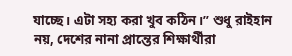যাচ্ছে। এটা সহ্য করা খুব কঠিন।” শুধু রাইহান নয়, দেশের নানা প্রান্তের শিক্ষার্থীরা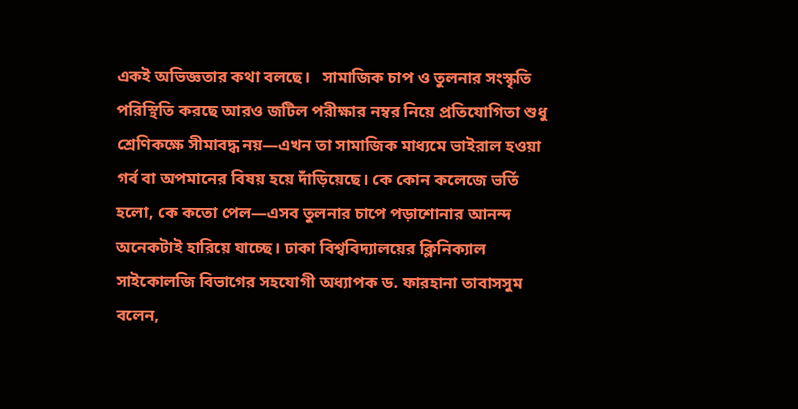একই অভিজ্ঞতার কথা বলছে।   সামাজিক চাপ ও তুলনার সংস্কৃতি পরিস্থিতি করছে আরও জটিল পরীক্ষার নম্বর নিয়ে প্রতিযোগিতা শুধু শ্রেণিকক্ষে সীমাবদ্ধ নয়—এখন তা সামাজিক মাধ্যমে ভাইরাল হওয়া গর্ব বা অপমানের বিষয় হয়ে দাঁড়িয়েছে। কে কোন কলেজে ভর্তি হলো, কে কতো পেল—এসব তুলনার চাপে পড়াশোনার আনন্দ অনেকটাই হারিয়ে যাচ্ছে। ঢাকা বিশ্ববিদ্যালয়ের ক্লিনিক্যাল সাইকোলজি বিভাগের সহযোগী অধ্যাপক ড. ফারহানা তাবাসসুম বলেন,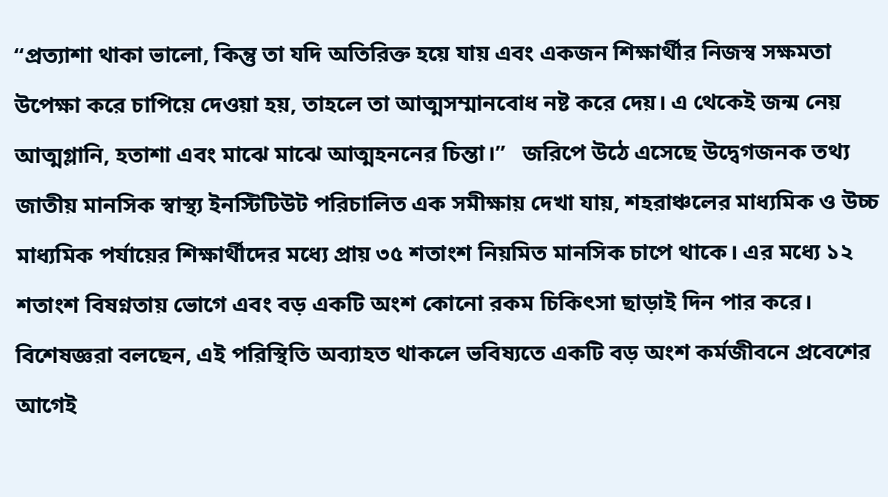“প্রত্যাশা থাকা ভালো, কিন্তু তা যদি অতিরিক্ত হয়ে যায় এবং একজন শিক্ষার্থীর নিজস্ব সক্ষমতা উপেক্ষা করে চাপিয়ে দেওয়া হয়, তাহলে তা আত্মসম্মানবোধ নষ্ট করে দেয়। এ থেকেই জন্ম নেয় আত্মগ্লানি, হতাশা এবং মাঝে মাঝে আত্মহননের চিন্তা।”   জরিপে উঠে এসেছে উদ্বেগজনক তথ্য জাতীয় মানসিক স্বাস্থ্য ইনস্টিটিউট পরিচালিত এক সমীক্ষায় দেখা যায়, শহরাঞ্চলের মাধ্যমিক ও উচ্চ মাধ্যমিক পর্যায়ের শিক্ষার্থীদের মধ্যে প্রায় ৩৫ শতাংশ নিয়মিত মানসিক চাপে থাকে। এর মধ্যে ১২ শতাংশ বিষণ্নতায় ভোগে এবং বড় একটি অংশ কোনো রকম চিকিৎসা ছাড়াই দিন পার করে। বিশেষজ্ঞরা বলছেন, এই পরিস্থিতি অব্যাহত থাকলে ভবিষ্যতে একটি বড় অংশ কর্মজীবনে প্রবেশের আগেই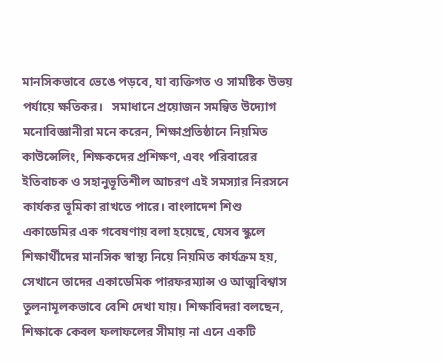মানসিকভাবে ভেঙে পড়বে, যা ব্যক্তিগত ও সামষ্টিক উভয় পর্যায়ে ক্ষতিকর।   সমাধানে প্রয়োজন সমন্বিত উদ্যোগ মনোবিজ্ঞানীরা মনে করেন, শিক্ষাপ্রতিষ্ঠানে নিয়মিত কাউন্সেলিং, শিক্ষকদের প্রশিক্ষণ, এবং পরিবারের ইতিবাচক ও সহানুভূতিশীল আচরণ এই সমস্যার নিরসনে কার্যকর ভূমিকা রাখতে পারে। বাংলাদেশ শিশু একাডেমির এক গবেষণায় বলা হয়েছে, যেসব স্কুলে শিক্ষার্থীদের মানসিক স্বাস্থ্য নিয়ে নিয়মিত কার্যক্রম হয়, সেখানে তাদের একাডেমিক পারফরম্যান্স ও আত্মবিশ্বাস তুলনামূলকভাবে বেশি দেখা যায়। শিক্ষাবিদরা বলছেন, শিক্ষাকে কেবল ফলাফলের সীমায় না এনে একটি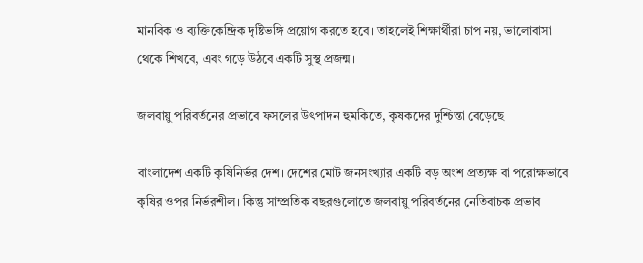মানবিক ও ব্যক্তিকেন্দ্রিক দৃষ্টিভঙ্গি প্রয়োগ করতে হবে। তাহলেই শিক্ষার্থীরা চাপ নয়, ভালোবাসা থেকে শিখবে, এবং গড়ে উঠবে একটি সুস্থ প্রজন্ম।

জলবায়ু পরিবর্তনের প্রভাবে ফসলের উৎপাদন হুমকিতে, কৃষকদের দুশ্চিন্তা বেড়েছে

বাংলাদেশ একটি কৃষিনির্ভর দেশ। দেশের মোট জনসংখ্যার একটি বড় অংশ প্রত্যক্ষ বা পরোক্ষভাবে কৃষির ওপর নির্ভরশীল। কিন্তু সাম্প্রতিক বছরগুলোতে জলবায়ু পরিবর্তনের নেতিবাচক প্রভাব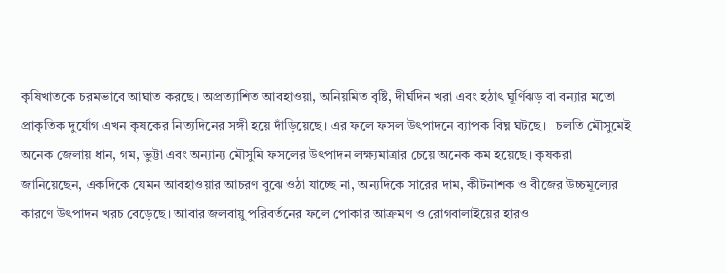কৃষিখাতকে চরমভাবে আঘাত করছে। অপ্রত্যাশিত আবহাওয়া, অনিয়মিত বৃষ্টি, দীর্ঘদিন খরা এবং হঠাৎ ঘূর্ণিঝড় বা বন্যার মতো প্রাকৃতিক দুর্যোগ এখন কৃষকের নিত্যদিনের সঙ্গী হয়ে দাঁড়িয়েছে। এর ফলে ফসল উৎপাদনে ব্যাপক বিঘ্ন ঘটছে।   চলতি মৌসুমেই অনেক জেলায় ধান, গম, ভুট্টা এবং অন্যান্য মৌসুমি ফসলের উৎপাদন লক্ষ্যমাত্রার চেয়ে অনেক কম হয়েছে। কৃষকরা জানিয়েছেন, একদিকে যেমন আবহাওয়ার আচরণ বুঝে ওঠা যাচ্ছে না, অন্যদিকে সারের দাম, কীটনাশক ও বীজের উচ্চমূল্যের কারণে উৎপাদন খরচ বেড়েছে। আবার জলবায়ু পরিবর্তনের ফলে পোকার আক্রমণ ও রোগবালাইয়ের হারও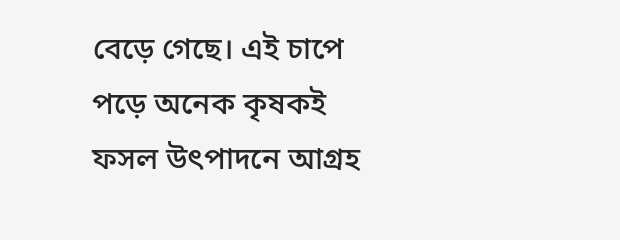বেড়ে গেছে। এই চাপে পড়ে অনেক কৃষকই ফসল উৎপাদনে আগ্রহ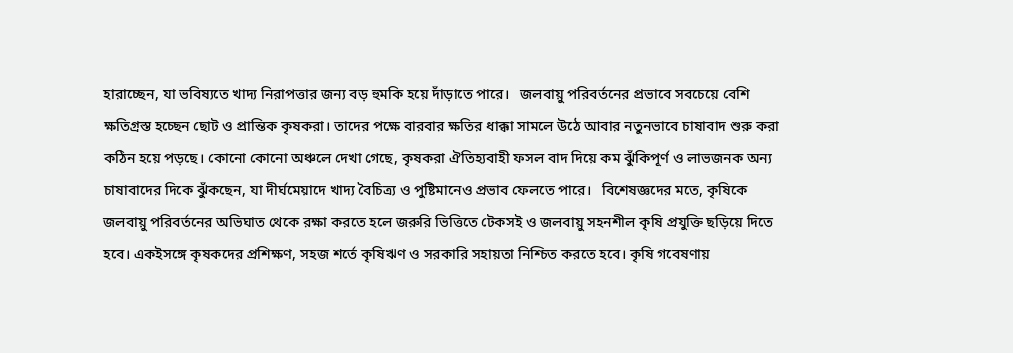হারাচ্ছেন, যা ভবিষ্যতে খাদ্য নিরাপত্তার জন্য বড় হুমকি হয়ে দাঁড়াতে পারে।   জলবায়ু পরিবর্তনের প্রভাবে সবচেয়ে বেশি ক্ষতিগ্রস্ত হচ্ছেন ছোট ও প্রান্তিক কৃষকরা। তাদের পক্ষে বারবার ক্ষতির ধাক্কা সামলে উঠে আবার নতুনভাবে চাষাবাদ শুরু করা কঠিন হয়ে পড়ছে। কোনো কোনো অঞ্চলে দেখা গেছে, কৃষকরা ঐতিহ্যবাহী ফসল বাদ দিয়ে কম ঝুঁকিপূর্ণ ও লাভজনক অন্য চাষাবাদের দিকে ঝুঁকছেন, যা দীর্ঘমেয়াদে খাদ্য বৈচিত্র্য ও পুষ্টিমানেও প্রভাব ফেলতে পারে।   বিশেষজ্ঞদের মতে, কৃষিকে জলবায়ু পরিবর্তনের অভিঘাত থেকে রক্ষা করতে হলে জরুরি ভিত্তিতে টেকসই ও জলবায়ু সহনশীল কৃষি প্রযুক্তি ছড়িয়ে দিতে হবে। একইসঙ্গে কৃষকদের প্রশিক্ষণ, সহজ শর্তে কৃষিঋণ ও সরকারি সহায়তা নিশ্চিত করতে হবে। কৃষি গবেষণায়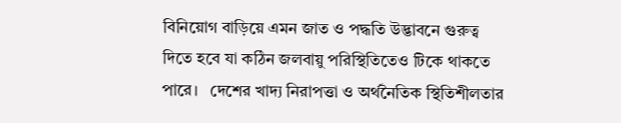বিনিয়োগ বাড়িয়ে এমন জাত ও পদ্ধতি উদ্ভাবনে গুরুত্ব দিতে হবে যা কঠিন জলবায়ু পরিস্থিতিতেও টিকে থাকতে পারে।   দেশের খাদ্য নিরাপত্তা ও অর্থনৈতিক স্থিতিশীলতার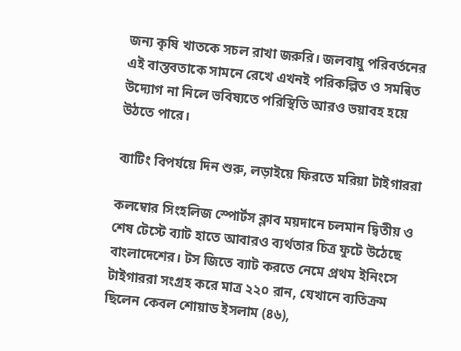জন্য কৃষি খাতকে সচল রাখা জরুরি। জলবায়ু পরিবর্তনের এই বাস্তবতাকে সামনে রেখে এখনই পরিকল্পিত ও সমন্বিত উদ্যোগ না নিলে ভবিষ্যতে পরিস্থিতি আরও ভয়াবহ হয়ে উঠতে পারে।

ব্যাটিং বিপর্যয়ে দিন শুরু, লড়াইয়ে ফিরতে মরিয়া টাইগাররা

কলম্বোর সিংহলিজ স্পোর্টস ক্লাব ময়দানে চলমান দ্বিতীয় ও শেষ টেস্টে ব্যাট হাতে আবারও ব্যর্থতার চিত্র ফুটে উঠেছে বাংলাদেশের। টস জিতে ব্যাট করতে নেমে প্রথম ইনিংসে টাইগাররা সংগ্রহ করে মাত্র ২২০ রান, যেখানে ব্যতিক্রম ছিলেন কেবল শোয়াড ইসলাম (৪৬),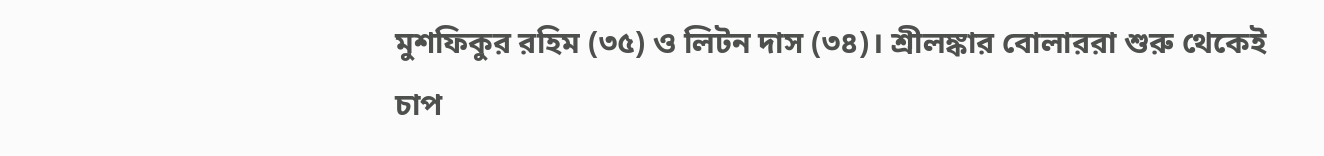মুশফিকুর রহিম (৩৫) ও লিটন দাস (৩৪)। শ্রীলঙ্কার বোলাররা শুরু থেকেই চাপ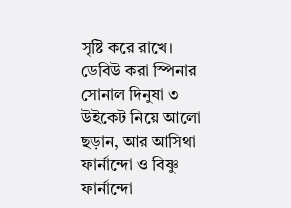সৃষ্টি করে রাখে। ডেবিউ করা স্পিনার সোনাল দিনুষা ৩ উইকেট নিয়ে আলো ছড়ান, আর আসিথা ফার্নান্দো ও বিষ্ণু ফার্নান্দো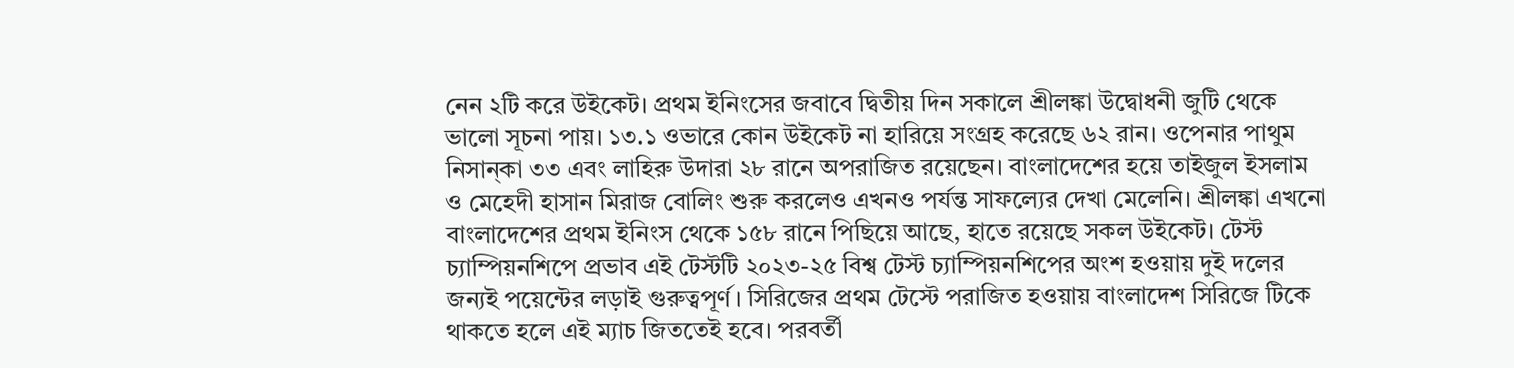নেন ২টি করে উইকেট। প্রথম ইনিংসের জবাবে দ্বিতীয় দিন সকালে শ্রীলঙ্কা উদ্বোধনী জুটি থেকে ভালো সূচনা পায়। ১৩.১ ওভারে কোন উইকেট না হারিয়ে সংগ্রহ করেছে ৬২ রান। ওপেনার পাথুম নিসান্কা ৩৩ এবং লাহিরু উদারা ২৮ রানে অপরাজিত রয়েছেন। বাংলাদেশের হয়ে তাইজুল ইসলাম ও মেহেদী হাসান মিরাজ বোলিং শুরু করলেও এখনও পর্যন্ত সাফল্যের দেখা মেলেনি। শ্রীলঙ্কা এখনো বাংলাদেশের প্রথম ইনিংস থেকে ১৫৮ রানে পিছিয়ে আছে, হাতে রয়েছে সকল উইকেট। টেস্ট চ্যাম্পিয়নশিপে প্রভাব এই টেস্টটি ২০২৩-২৫ বিশ্ব টেস্ট চ্যাম্পিয়নশিপের অংশ হওয়ায় দুই দলের জন্যই পয়েন্টের লড়াই গুরুত্বপূর্ণ। সিরিজের প্রথম টেস্টে পরাজিত হওয়ায় বাংলাদেশ সিরিজে টিকে থাকতে হলে এই ম্যাচ জিততেই হবে। পরবর্তী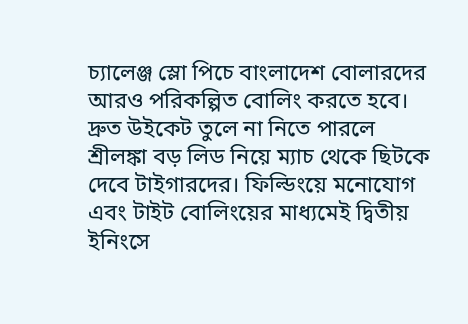চ্যালেঞ্জ স্লো পিচে বাংলাদেশ বোলারদের আরও পরিকল্পিত বোলিং করতে হবে। দ্রুত উইকেট তুলে না নিতে পারলে শ্রীলঙ্কা বড় লিড নিয়ে ম্যাচ থেকে ছিটকে দেবে টাইগারদের। ফিল্ডিংয়ে মনোযোগ এবং টাইট বোলিংয়ের মাধ্যমেই দ্বিতীয় ইনিংসে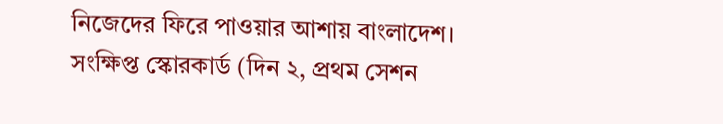নিজেদের ফিরে পাওয়ার আশায় বাংলাদেশ। সংক্ষিপ্ত স্কোরকার্ড (দিন ২, প্রথম সেশন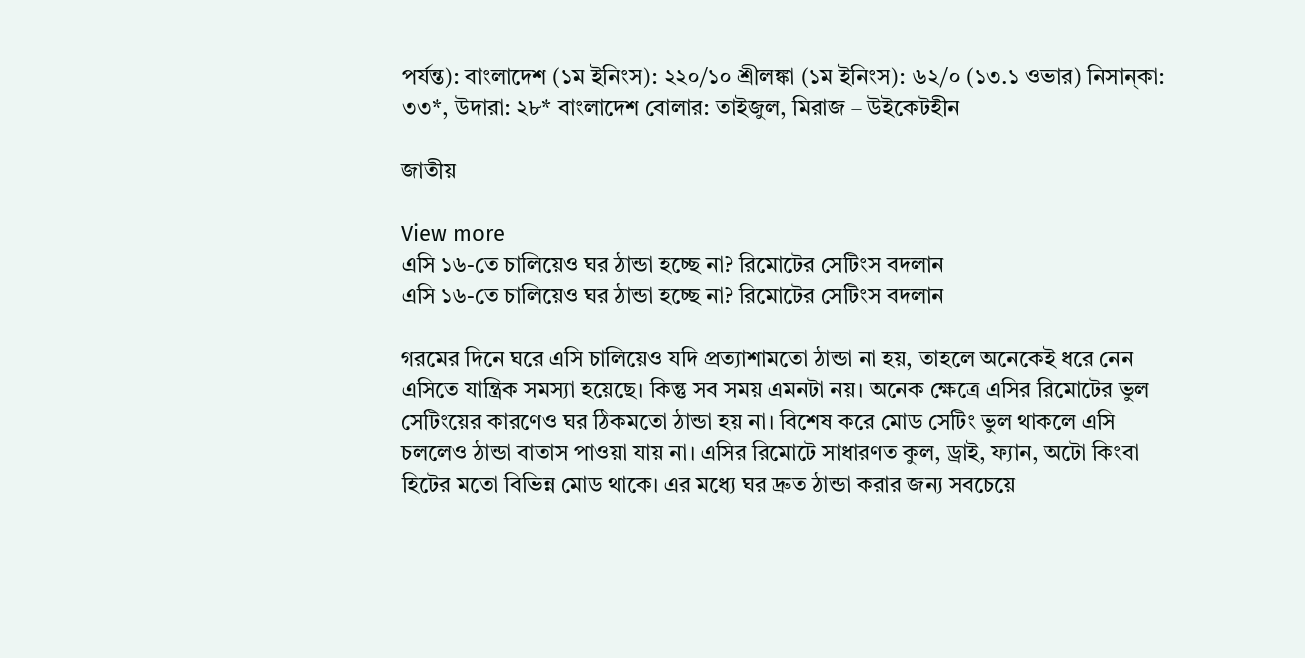পর্যন্ত): বাংলাদেশ (১ম ইনিংস): ২২০/১০ শ্রীলঙ্কা (১ম ইনিংস): ৬২/০ (১৩.১ ওভার) নিসান্কা: ৩৩*, উদারা: ২৮* বাংলাদেশ বোলার: তাইজুল, মিরাজ – উইকেটহীন

জাতীয়

View more
এসি ১৬-তে চালিয়েও ঘর ঠান্ডা হচ্ছে না? রিমোটের সেটিংস বদলান
এসি ১৬-তে চালিয়েও ঘর ঠান্ডা হচ্ছে না? রিমোটের সেটিংস বদলান

গরমের দিনে ঘরে এসি চালিয়েও যদি প্রত্যাশামতো ঠান্ডা না হয়, তাহলে অনেকেই ধরে নেন এসিতে যান্ত্রিক সমস্যা হয়েছে। কিন্তু সব সময় এমনটা নয়। অনেক ক্ষেত্রে এসির রিমোটের ভুল সেটিংয়ের কারণেও ঘর ঠিকমতো ঠান্ডা হয় না। বিশেষ করে মোড সেটিং ভুল থাকলে এসি চললেও ঠান্ডা বাতাস পাওয়া যায় না। এসির রিমোটে সাধারণত কুল, ড্রাই, ফ্যান, অটো কিংবা হিটের মতো বিভিন্ন মোড থাকে। এর মধ্যে ঘর দ্রুত ঠান্ডা করার জন্য সবচেয়ে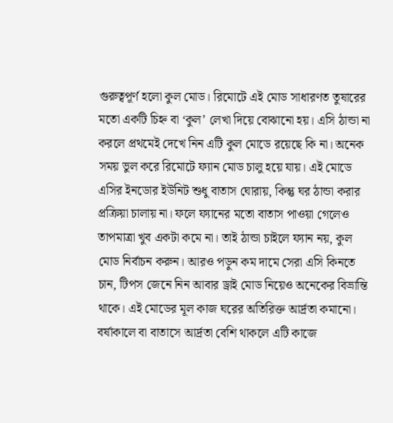গুরুত্বপূর্ণ হলো কুল মোড। রিমোটে এই মোড সাধারণত তুষারের মতো একটি চিহ্ন বা ‘কুল’ লেখা দিয়ে বোঝানো হয়। এসি ঠান্ডা না করলে প্রথমেই দেখে নিন এটি কুল মোডে রয়েছে কি না। অনেক সময় ভুল করে রিমোটে ফ্যান মোড চালু হয়ে যায়। এই মোডে এসির ইনডোর ইউনিট শুধু বাতাস ঘোরায়, কিন্তু ঘর ঠান্ডা করার প্রক্রিয়া চালায় না। ফলে ফ্যানের মতো বাতাস পাওয়া গেলেও তাপমাত্রা খুব একটা কমে না। তাই ঠান্ডা চাইলে ফ্যান নয়, কুল মোড নির্বাচন করুন। আরও পড়ুন কম দামে সেরা এসি কিনতে চান, টিপস জেনে নিন আবার ড্রাই মোড নিয়েও অনেকের বিভ্রান্তি থাকে। এই মোডের মূল কাজ ঘরের অতিরিক্ত আর্দ্রতা কমানো। বর্ষাকালে বা বাতাসে আর্দ্রতা বেশি থাকলে এটি কাজে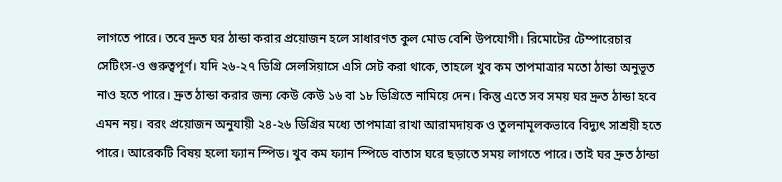লাগতে পারে। তবে দ্রুত ঘর ঠান্ডা করার প্রয়োজন হলে সাধারণত কুল মোড বেশি উপযোগী। রিমোটের টেম্পারেচার সেটিংস-ও গুরুত্বপূর্ণ। যদি ২৬-২৭ ডিগ্রি সেলসিয়াসে এসি সেট করা থাকে, তাহলে খুব কম তাপমাত্রার মতো ঠান্ডা অনুভূত নাও হতে পারে। দ্রুত ঠান্ডা করার জন্য কেউ কেউ ১৬ বা ১৮ ডিগ্রিতে নামিয়ে দেন। কিন্তু এতে সব সময় ঘর দ্রুত ঠান্ডা হবে এমন নয়। বরং প্রয়োজন অনুযায়ী ২৪-২৬ ডিগ্রির মধ্যে তাপমাত্রা রাখা আরামদায়ক ও তুলনামূলকভাবে বিদ্যুৎ সাশ্রয়ী হতে পারে। আরেকটি বিষয় হলো ফ্যান স্পিড। খুব কম ফ্যান স্পিডে বাতাস ঘরে ছড়াতে সময় লাগতে পারে। তাই ঘর দ্রুত ঠান্ডা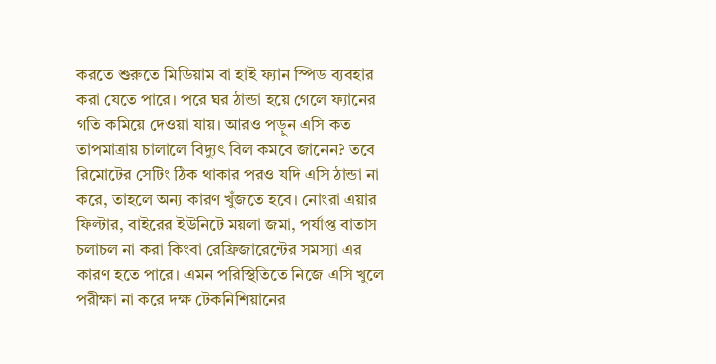করতে শুরুতে মিডিয়াম বা হাই ফ্যান স্পিড ব্যবহার করা যেতে পারে। পরে ঘর ঠান্ডা হয়ে গেলে ফ্যানের গতি কমিয়ে দেওয়া যায়। আরও পড়ুন এসি কত তাপমাত্রায় চালালে বিদ্যুৎ বিল কমবে জানেন? তবে রিমোটের সেটিং ঠিক থাকার পরও যদি এসি ঠান্ডা না করে, তাহলে অন্য কারণ খুঁজতে হবে। নোংরা এয়ার ফিল্টার, বাইরের ইউনিটে ময়লা জমা, পর্যাপ্ত বাতাস চলাচল না করা কিংবা রেফ্রিজারেন্টের সমস্যা এর কারণ হতে পারে। এমন পরিস্থিতিতে নিজে এসি খুলে পরীক্ষা না করে দক্ষ টেকনিশিয়ানের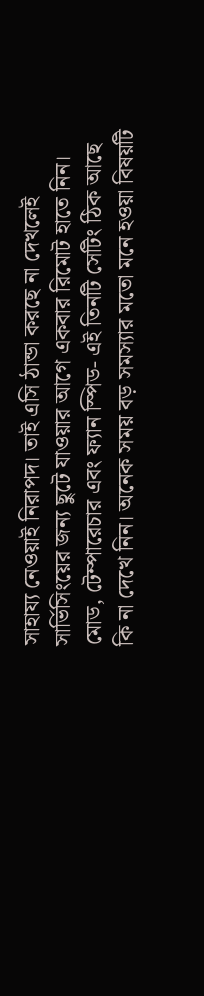সাহায্য নেওয়াই নিরাপদ। তাই এসি ঠান্ডা করছে না দেখলেই সার্ভিসিংয়ের জন্য ছুটে যাওয়ার আগে একবার রিমোট হাতে নিন। মোড, টেম্পারেচার এবং ফ্যান স্পিড- এই তিনটি সেটিং ঠিক আছে কি না দেখে নিন। অনেক সময় বড় সমস্যার মতো মনে হওয়া বিষয়টি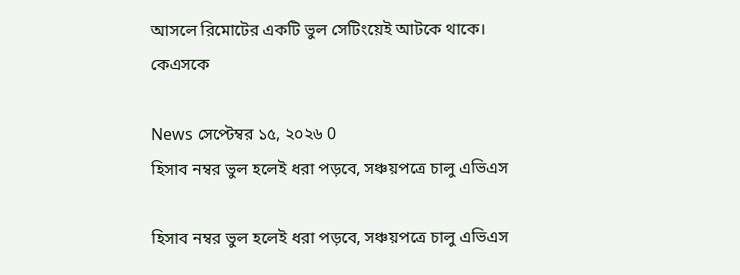আসলে রিমোটের একটি ভুল সেটিংয়েই আটকে থাকে। কেএসকে

News সেপ্টেম্বর ১৫, ২০২৬ 0
হিসাব নম্বর ভুল হলেই ধরা পড়বে, সঞ্চয়পত্রে চালু এভিএস

হিসাব নম্বর ভুল হলেই ধরা পড়বে, সঞ্চয়পত্রে চালু এভিএস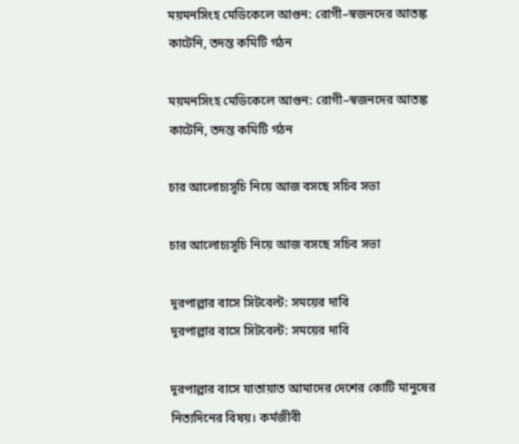ময়মনসিংহ মেডিকেলে আগুন: রোগী–স্বজনদের আতঙ্ক কাটেনি, তদন্ত কমিটি গঠন

ময়মনসিংহ মেডিকেলে আগুন: রোগী–স্বজনদের আতঙ্ক কাটেনি, তদন্ত কমিটি গঠন

চার আলোচ্যসূচি নিয়ে আজ বসছে সচিব সভা

চার আলোচ্যসূচি নিয়ে আজ বসছে সচিব সভা

দূরপাল্লার বাসে সিটবেল্ট: সময়ের দাবি
দূরপাল্লার বাসে সিটবেল্ট: সময়ের দাবি

দূরপাল্লার বাসে যাতায়াত আমাদের দেশের কোটি মানুষের নিত্যদিনের বিষয়। কর্মজীবী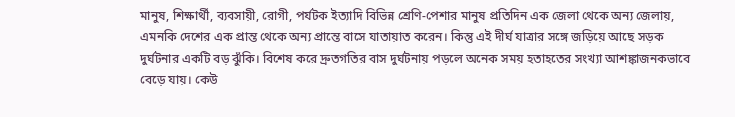মানুষ, শিক্ষার্থী, ব্যবসায়ী, রোগী, পর্যটক ইত্যাদি বিভিন্ন শ্রেণি-পেশার মানুষ প্রতিদিন এক জেলা থেকে অন্য জেলায়, এমনকি দেশের এক প্রান্ত থেকে অন্য প্রান্তে বাসে যাতায়াত করেন। কিন্তু এই দীর্ঘ যাত্রার সঙ্গে জড়িয়ে আছে সড়ক দুর্ঘটনার একটি বড় ঝুঁকি। বিশেষ করে দ্রুতগতির বাস দুর্ঘটনায় পড়লে অনেক সময় হতাহতের সংখ্যা আশঙ্কাজনকভাবে বেড়ে যায়। কেউ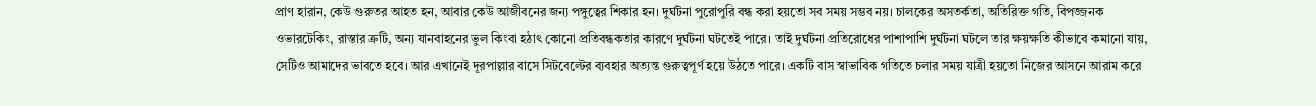প্রাণ হারান, কেউ গুরুতর আহত হন, আবার কেউ আজীবনের জন্য পঙ্গুত্বের শিকার হন। দুর্ঘটনা পুরোপুরি বন্ধ করা হয়তো সব সময় সম্ভব নয়। চালকের অসতর্কতা, অতিরিক্ত গতি, বিপজ্জনক ওভারটেকিং, রাস্তার ত্রুটি, অন্য যানবাহনের ভুল কিংবা হঠাৎ কোনো প্রতিবন্ধকতার কারণে দুর্ঘটনা ঘটতেই পারে। তাই দুর্ঘটনা প্রতিরোধের পাশাপাশি দুর্ঘটনা ঘটলে তার ক্ষয়ক্ষতি কীভাবে কমানো যায়, সেটিও আমাদের ভাবতে হবে। আর এখানেই দূরপাল্লার বাসে সিটবেল্টের ব্যবহার অত্যন্ত গুরুত্বপূর্ণ হয়ে উঠতে পারে। একটি বাস স্বাভাবিক গতিতে চলার সময় যাত্রী হয়তো নিজের আসনে আরাম করে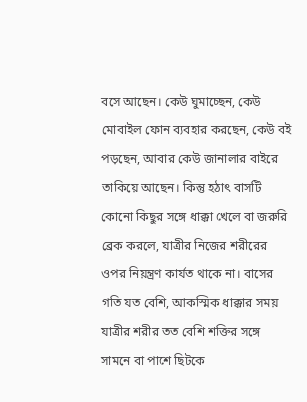বসে আছেন। কেউ ঘুমাচ্ছেন, কেউ মোবাইল ফোন ব্যবহার করছেন, কেউ বই পড়ছেন, আবার কেউ জানালার বাইরে তাকিয়ে আছেন। কিন্তু হঠাৎ বাসটি কোনো কিছুর সঙ্গে ধাক্কা খেলে বা জরুরি ব্রেক করলে, যাত্রীর নিজের শরীরের ওপর নিয়ন্ত্রণ কার্যত থাকে না। বাসের গতি যত বেশি, আকস্মিক ধাক্কার সময় যাত্রীর শরীর তত বেশি শক্তির সঙ্গে সামনে বা পাশে ছিটকে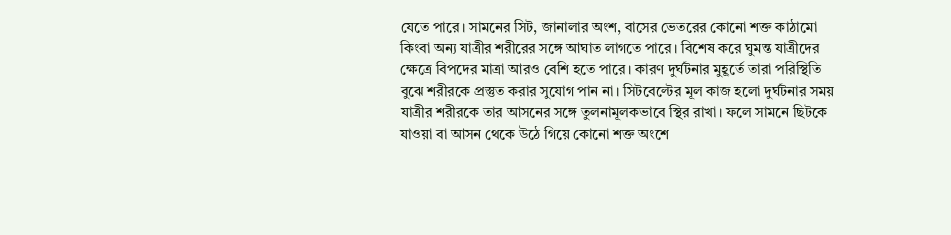যেতে পারে। সামনের সিট, জানালার অংশ, বাসের ভেতরের কোনো শক্ত কাঠামো কিংবা অন্য যাত্রীর শরীরের সঙ্গে আঘাত লাগতে পারে। বিশেষ করে ঘুমন্ত যাত্রীদের ক্ষেত্রে বিপদের মাত্রা আরও বেশি হতে পারে। কারণ দুর্ঘটনার মুহূর্তে তারা পরিস্থিতি বুঝে শরীরকে প্রস্তুত করার সুযোগ পান না। সিটবেল্টের মূল কাজ হলো দুর্ঘটনার সময় যাত্রীর শরীরকে তার আসনের সঙ্গে তুলনামূলকভাবে স্থির রাখা। ফলে সামনে ছিটকে যাওয়া বা আসন থেকে উঠে গিয়ে কোনো শক্ত অংশে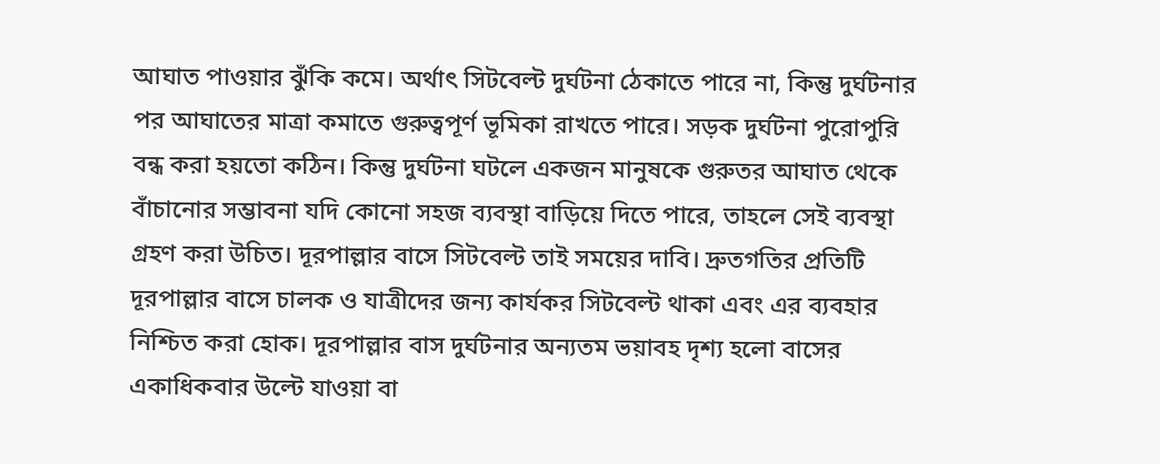আঘাত পাওয়ার ঝুঁকি কমে। অর্থাৎ সিটবেল্ট দুর্ঘটনা ঠেকাতে পারে না, কিন্তু দুর্ঘটনার পর আঘাতের মাত্রা কমাতে গুরুত্বপূর্ণ ভূমিকা রাখতে পারে। সড়ক দুর্ঘটনা পুরোপুরি বন্ধ করা হয়তো কঠিন। কিন্তু দুর্ঘটনা ঘটলে একজন মানুষকে গুরুতর আঘাত থেকে বাঁচানোর সম্ভাবনা যদি কোনো সহজ ব্যবস্থা বাড়িয়ে দিতে পারে, তাহলে সেই ব্যবস্থা গ্রহণ করা উচিত। দূরপাল্লার বাসে সিটবেল্ট তাই সময়ের দাবি। দ্রুতগতির প্রতিটি দূরপাল্লার বাসে চালক ও যাত্রীদের জন্য কার্যকর সিটবেল্ট থাকা এবং এর ব্যবহার নিশ্চিত করা হোক। দূরপাল্লার বাস দুর্ঘটনার অন্যতম ভয়াবহ দৃশ্য হলো বাসের একাধিকবার উল্টে যাওয়া বা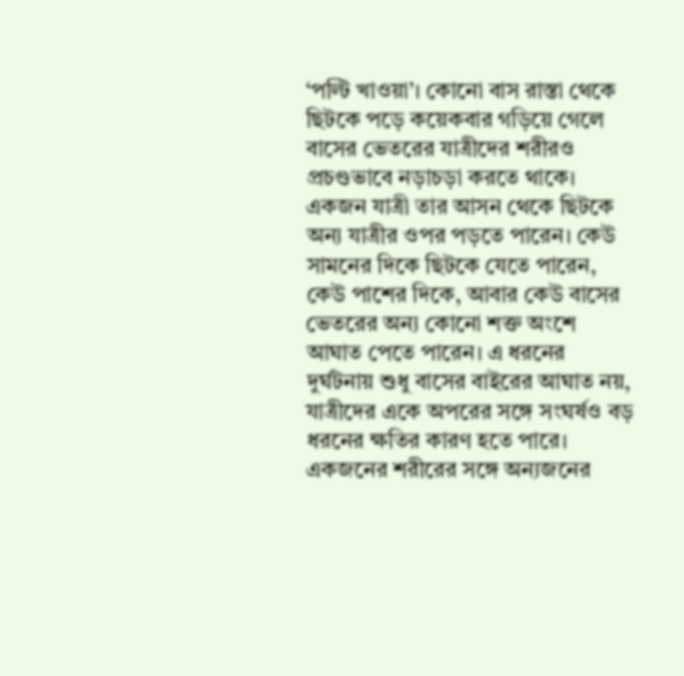‘পল্টি খাওয়া’। কোনো বাস রাস্তা থেকে ছিটকে পড়ে কয়েকবার গড়িয়ে গেলে বাসের ভেতরের যাত্রীদের শরীরও প্রচণ্ডভাবে নড়াচড়া করতে থাকে। একজন যাত্রী তার আসন থেকে ছিটকে অন্য যাত্রীর ওপর পড়তে পারেন। কেউ সামনের দিকে ছিটকে যেতে পারেন, কেউ পাশের দিকে, আবার কেউ বাসের ভেতরের অন্য কোনো শক্ত অংশে আঘাত পেতে পারেন। এ ধরনের দুর্ঘটনায় শুধু বাসের বাইরের আঘাত নয়, যাত্রীদের একে অপরের সঙ্গে সংঘর্ষও বড় ধরনের ক্ষতির কারণ হতে পারে। একজনের শরীরের সঙ্গে অন্যজনের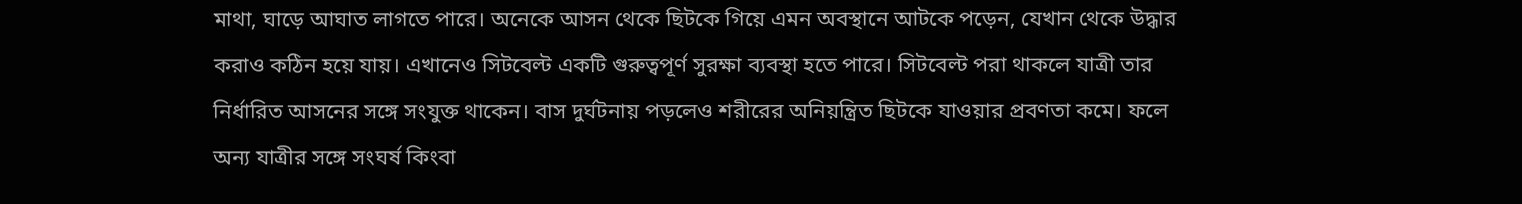মাথা, ঘাড়ে আঘাত লাগতে পারে। অনেকে আসন থেকে ছিটকে গিয়ে এমন অবস্থানে আটকে পড়েন, যেখান থেকে উদ্ধার করাও কঠিন হয়ে যায়। এখানেও সিটবেল্ট একটি গুরুত্বপূর্ণ সুরক্ষা ব্যবস্থা হতে পারে। সিটবেল্ট পরা থাকলে যাত্রী তার নির্ধারিত আসনের সঙ্গে সংযুক্ত থাকেন। বাস দুর্ঘটনায় পড়লেও শরীরের অনিয়ন্ত্রিত ছিটকে যাওয়ার প্রবণতা কমে। ফলে অন্য যাত্রীর সঙ্গে সংঘর্ষ কিংবা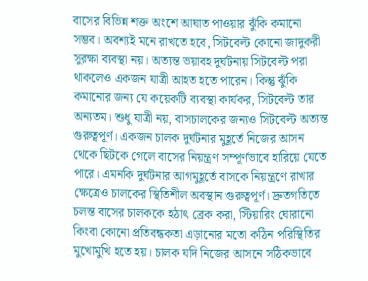বাসের বিভিন্ন শক্ত অংশে আঘাত পাওয়ার ঝুঁকি কমানো সম্ভব। অবশ্যই মনে রাখতে হবে, সিটবেল্ট কোনো জাদুকরী সুরক্ষা ব্যবস্থা নয়। অত্যন্ত ভয়াবহ দুর্ঘটনায় সিটবেল্ট পরা থাকলেও একজন যাত্রী আহত হতে পারেন। কিন্তু ঝুঁকি কমানোর জন্য যে কয়েকটি ব্যবস্থা কার্যকর, সিটবেল্ট তার অন্যতম। শুধু যাত্রী নয়, বাসচালকের জন্যও সিটবেল্ট অত্যন্ত গুরুত্বপূর্ণ। একজন চালক দুর্ঘটনার মুহূর্তে নিজের আসন থেকে ছিটকে গেলে বাসের নিয়ন্ত্রণ সম্পূর্ণভাবে হারিয়ে যেতে পারে। এমনকি দুর্ঘটনার আগমুহূর্তে বাসকে নিয়ন্ত্রণে রাখার ক্ষেত্রেও চালকের স্থিতিশীল অবস্থান গুরুত্বপূর্ণ। দ্রুতগতিতে চলন্ত বাসের চালককে হঠাৎ ব্রেক করা, স্টিয়ারিং ঘোরানো কিংবা কোনো প্রতিবন্ধকতা এড়ানোর মতো কঠিন পরিস্থিতির মুখোমুখি হতে হয়। চালক যদি নিজের আসনে সঠিকভাবে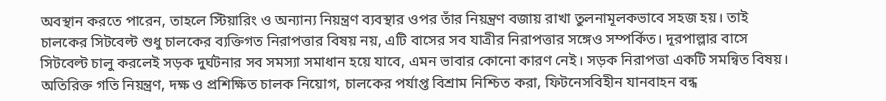অবস্থান করতে পারেন, তাহলে স্টিয়ারিং ও অন্যান্য নিয়ন্ত্রণ ব্যবস্থার ওপর তাঁর নিয়ন্ত্রণ বজায় রাখা তুলনামূলকভাবে সহজ হয়। তাই চালকের সিটবেল্ট শুধু চালকের ব্যক্তিগত নিরাপত্তার বিষয় নয়, এটি বাসের সব যাত্রীর নিরাপত্তার সঙ্গেও সম্পর্কিত। দূরপাল্লার বাসে সিটবেল্ট চালু করলেই সড়ক দুর্ঘটনার সব সমস্যা সমাধান হয়ে যাবে, এমন ভাবার কোনো কারণ নেই। সড়ক নিরাপত্তা একটি সমন্বিত বিষয়। অতিরিক্ত গতি নিয়ন্ত্রণ, দক্ষ ও প্রশিক্ষিত চালক নিয়োগ, চালকের পর্যাপ্ত বিশ্রাম নিশ্চিত করা, ফিটনেসবিহীন যানবাহন বন্ধ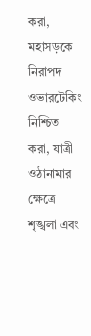করা, মহাসড়কে নিরাপদ ওভারটেকিং নিশ্চিত করা, যাত্রী ওঠানামার ক্ষেত্রে শৃঙ্খলা এবং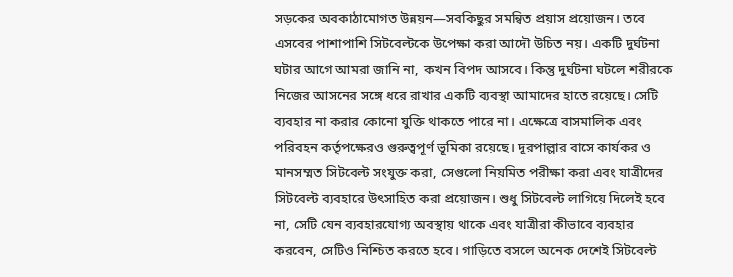সড়কের অবকাঠামোগত উন্নয়ন—সবকিছুর সমন্বিত প্রয়াস প্রয়োজন। তবে এসবের পাশাপাশি সিটবেল্টকে উপেক্ষা করা আদৌ উচিত নয়। একটি দুর্ঘটনা ঘটার আগে আমরা জানি না, কখন বিপদ আসবে। কিন্তু দুর্ঘটনা ঘটলে শরীরকে নিজের আসনের সঙ্গে ধরে রাখার একটি ব্যবস্থা আমাদের হাতে রয়েছে। সেটি ব্যবহার না করার কোনো যুক্তি থাকতে পারে না। এক্ষেত্রে বাসমালিক এবং পরিবহন কর্তৃপক্ষেরও গুরুত্বপূর্ণ ভূমিকা রয়েছে। দূরপাল্লার বাসে কার্যকর ও মানসম্মত সিটবেল্ট সংযুক্ত করা, সেগুলো নিয়মিত পরীক্ষা করা এবং যাত্রীদের সিটবেল্ট ব্যবহারে উৎসাহিত করা প্রয়োজন। শুধু সিটবেল্ট লাগিয়ে দিলেই হবে না, সেটি যেন ব্যবহারযোগ্য অবস্থায় থাকে এবং যাত্রীরা কীভাবে ব্যবহার করবেন, সেটিও নিশ্চিত করতে হবে। গাড়িতে বসলে অনেক দেশেই সিটবেল্ট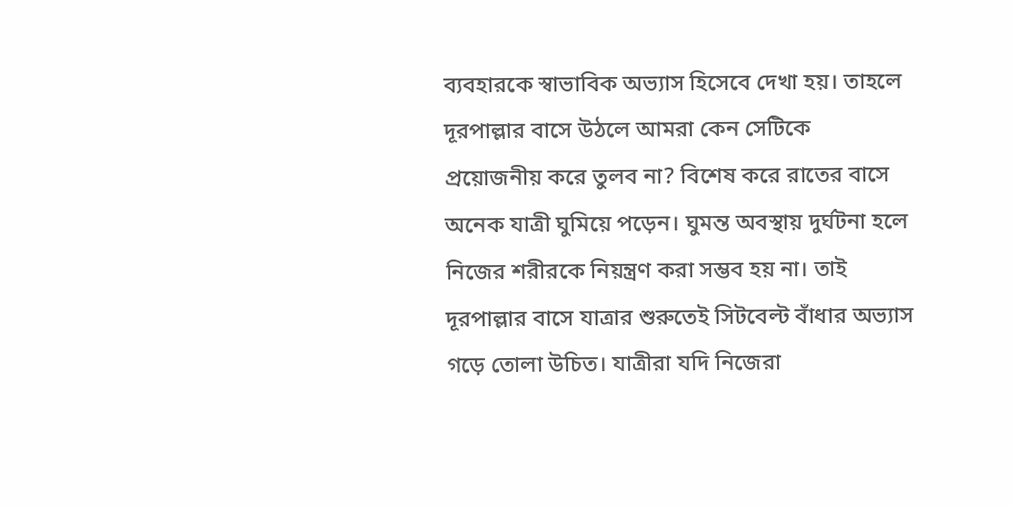ব্যবহারকে স্বাভাবিক অভ্যাস হিসেবে দেখা হয়। তাহলে দূরপাল্লার বাসে উঠলে আমরা কেন সেটিকে প্রয়োজনীয় করে তুলব না? বিশেষ করে রাতের বাসে অনেক যাত্রী ঘুমিয়ে পড়েন। ঘুমন্ত অবস্থায় দুর্ঘটনা হলে নিজের শরীরকে নিয়ন্ত্রণ করা সম্ভব হয় না। তাই দূরপাল্লার বাসে যাত্রার শুরুতেই সিটবেল্ট বাঁধার অভ্যাস গড়ে তোলা উচিত। যাত্রীরা যদি নিজেরা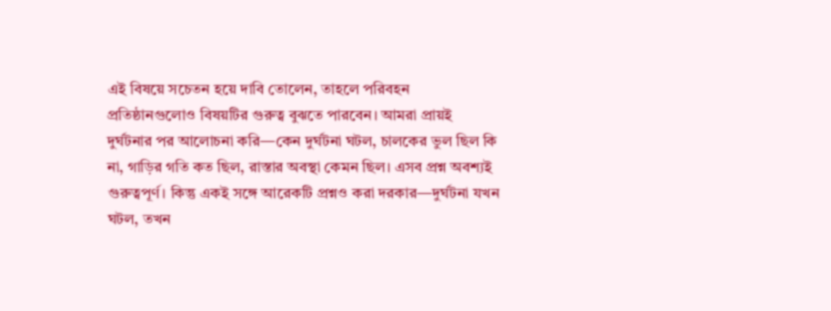এই বিষয়ে সচেতন হয়ে দাবি তোলেন, তাহলে পরিবহন প্রতিষ্ঠানগুলোও বিষয়টির গুরুত্ব বুঝতে পারবেন। আমরা প্রায়ই দুর্ঘটনার পর আলোচনা করি—কেন দুর্ঘটনা ঘটল, চালকের ভুল ছিল কি না, গাড়ির গতি কত ছিল, রাস্তার অবস্থা কেমন ছিল। এসব প্রশ্ন অবশ্যই গুরুত্বপূর্ণ। কিন্তু একই সঙ্গে আরেকটি প্রশ্নও করা দরকার—দুর্ঘটনা যখন ঘটল, তখন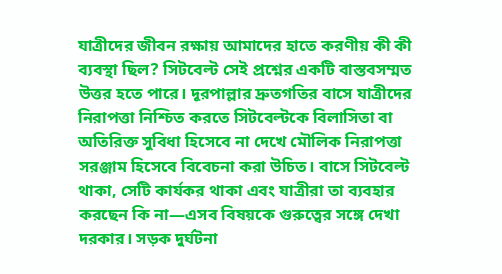যাত্রীদের জীবন রক্ষায় আমাদের হাতে করণীয় কী কী ব্যবস্থা ছিল? সিটবেল্ট সেই প্রশ্নের একটি বাস্তবসম্মত উত্তর হতে পারে। দূরপাল্লার দ্রুতগতির বাসে যাত্রীদের নিরাপত্তা নিশ্চিত করতে সিটবেল্টকে বিলাসিতা বা অতিরিক্ত সুবিধা হিসেবে না দেখে মৌলিক নিরাপত্তা সরঞ্জাম হিসেবে বিবেচনা করা উচিত। বাসে সিটবেল্ট থাকা, সেটি কার্যকর থাকা এবং যাত্রীরা তা ব্যবহার করছেন কি না—এসব বিষয়কে গুরুত্বের সঙ্গে দেখা দরকার। সড়ক দুর্ঘটনা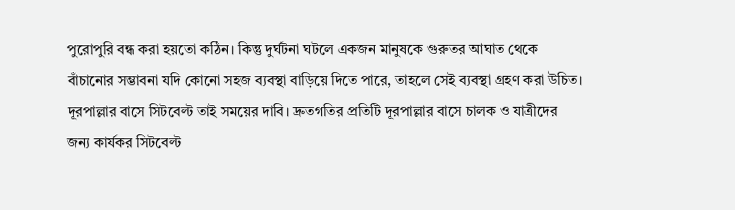পুরোপুরি বন্ধ করা হয়তো কঠিন। কিন্তু দুর্ঘটনা ঘটলে একজন মানুষকে গুরুতর আঘাত থেকে বাঁচানোর সম্ভাবনা যদি কোনো সহজ ব্যবস্থা বাড়িয়ে দিতে পারে, তাহলে সেই ব্যবস্থা গ্রহণ করা উচিত। দূরপাল্লার বাসে সিটবেল্ট তাই সময়ের দাবি। দ্রুতগতির প্রতিটি দূরপাল্লার বাসে চালক ও যাত্রীদের জন্য কার্যকর সিটবেল্ট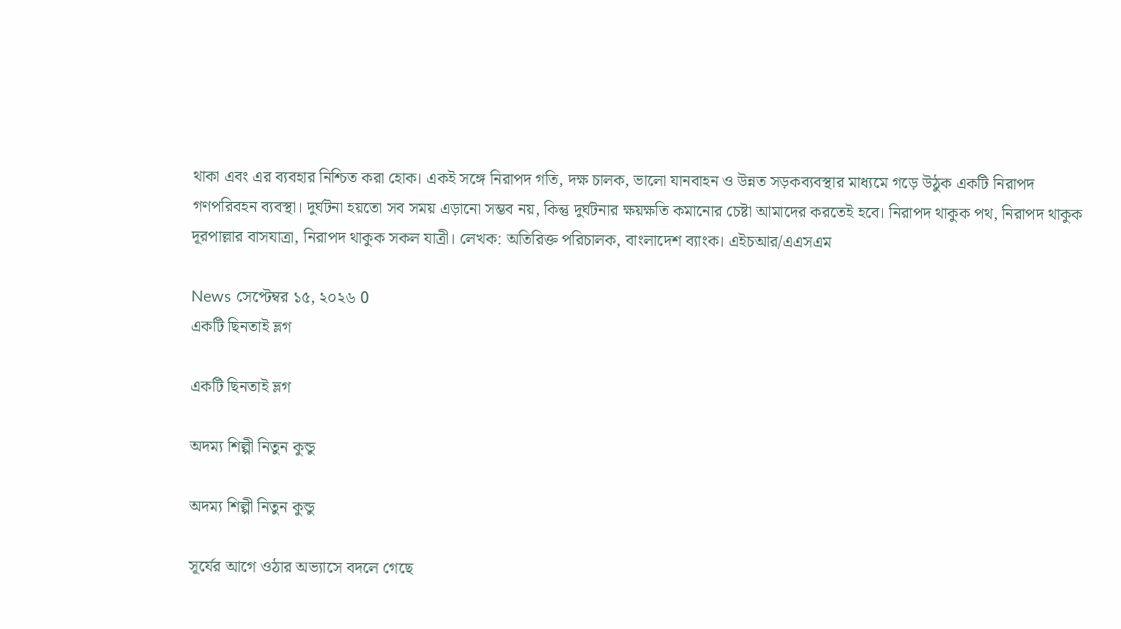থাকা এবং এর ব্যবহার নিশ্চিত করা হোক। একই সঙ্গে নিরাপদ গতি, দক্ষ চালক, ভালো যানবাহন ও উন্নত সড়কব্যবস্থার মাধ্যমে গড়ে উঠুক একটি নিরাপদ গণপরিবহন ব্যবস্থা। দুর্ঘটনা হয়তো সব সময় এড়ানো সম্ভব নয়, কিন্তু দুর্ঘটনার ক্ষয়ক্ষতি কমানোর চেষ্টা আমাদের করতেই হবে। নিরাপদ থাকুক পথ, নিরাপদ থাকুক দূরপাল্লার বাসযাত্রা, নিরাপদ থাকুক সকল যাত্রী। লেখক: অতিরিক্ত পরিচালক, বাংলাদেশ ব্যাংক। এইচআর/এএসএম

News সেপ্টেম্বর ১৫, ২০২৬ 0
একটি ছিনতাই ভ্লগ

একটি ছিনতাই ভ্লগ

অদম্য শিল্পী নিতুন কুন্ডু

অদম্য শিল্পী নিতুন কুন্ডু

সূর্যের আগে ওঠার অভ্যাসে বদলে গেছে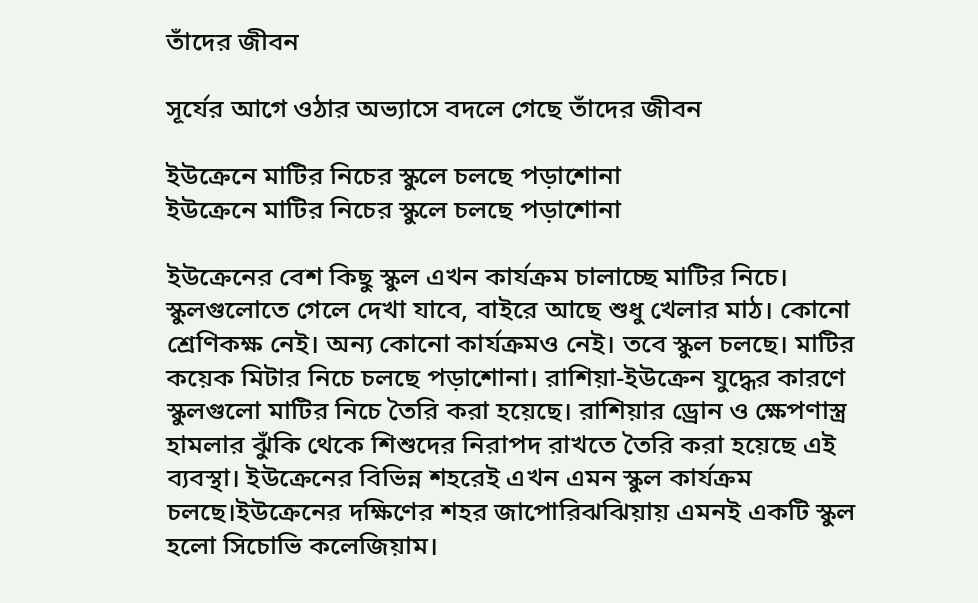তাঁদের জীবন

সূর্যের আগে ওঠার অভ্যাসে বদলে গেছে তাঁদের জীবন

ইউক্রেনে মাটির নিচের স্কুলে চলছে পড়াশোনা
ইউক্রেনে মাটির নিচের স্কুলে চলছে পড়াশোনা

ইউক্রেনের বেশ কিছু স্কুল এখন কার্যক্রম চালাচ্ছে মাটির নিচে। স্কুলগুলোতে গেলে দেখা যাবে, বাইরে আছে শুধু খেলার মাঠ। কোনো শ্রেণিকক্ষ নেই। অন্য কোনো কার্যক্রমও নেই। তবে স্কুল চলছে। মাটির কয়েক মিটার নিচে চলছে পড়াশোনা। রাশিয়া-ইউক্রেন যুদ্ধের কারণে স্কুলগুলো মাটির নিচে তৈরি করা হয়েছে। রাশিয়ার ড্রোন ও ক্ষেপণাস্ত্র হামলার ঝুঁকি থেকে শিশুদের নিরাপদ রাখতে তৈরি করা হয়েছে এই ব্যবস্থা। ইউক্রেনের বিভিন্ন শহরেই এখন এমন স্কুল কার্যক্রম চলছে।ইউক্রেনের দক্ষিণের শহর জাপোরিঝঝিয়ায় এমনই একটি স্কুল হলো সিচোভি কলেজিয়াম।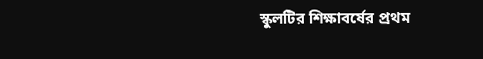স্কুলটির শিক্ষাবর্ষের প্রথম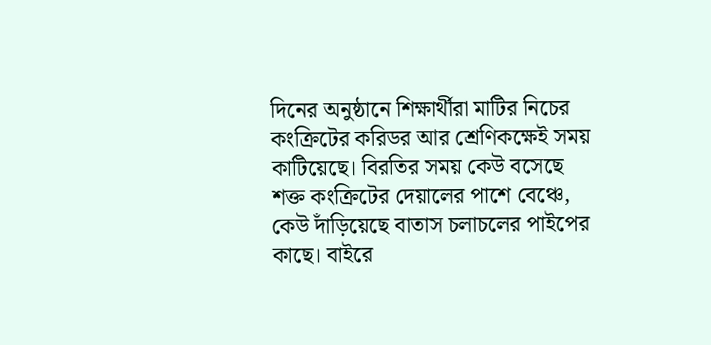দিনের অনুষ্ঠানে শিক্ষার্থীরা মাটির নিচের কংক্রিটের করিডর আর শ্রেণিকক্ষেই সময় কাটিয়েছে। বিরতির সময় কেউ বসেছে শক্ত কংক্রিটের দেয়ালের পাশে বেঞ্চে, কেউ দাঁড়িয়েছে বাতাস চলাচলের পাইপের কাছে। বাইরে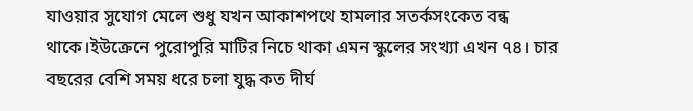যাওয়ার সুযোগ মেলে শুধু যখন আকাশপথে হামলার সতর্কসংকেত বন্ধ থাকে।ইউক্রেনে পুরোপুরি মাটির নিচে থাকা এমন স্কুলের সংখ্যা এখন ৭৪। চার বছরের বেশি সময় ধরে চলা যুদ্ধ কত দীর্ঘ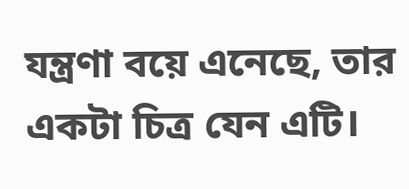যন্ত্রণা বয়ে এনেছে, তার একটা চিত্র যেন এটি।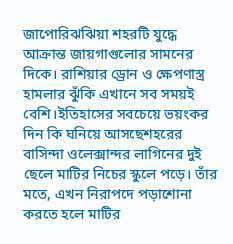জাপোরিঝঝিয়া শহরটি যুদ্ধে আক্রান্ত জায়গাগুলোর সামনের দিকে। রাশিয়ার ড্রোন ও ক্ষেপণাস্ত্র হামলার ঝুঁকি এখানে সব সময়ই বেশি।ইতিহাসের সবচেয়ে ভয়ংকর দিন কি ঘনিয়ে আসছেশহরের বাসিন্দা ওলেক্সান্দর লাগিনের দুই ছেলে মাটির নিচের স্কুলে পড়ে। তাঁর মতে, এখন নিরাপদে পড়াশোনা করতে হলে মাটির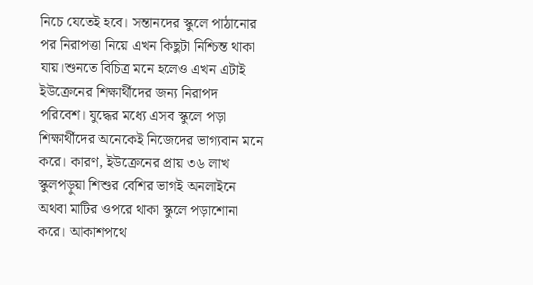নিচে যেতেই হবে। সন্তানদের স্কুলে পাঠানোর পর নিরাপত্তা নিয়ে এখন কিছুটা নিশ্চিন্ত থাকা যায়।শুনতে বিচিত্র মনে হলেও এখন এটাই ইউক্রেনের শিক্ষার্থীদের জন্য নিরাপদ পরিবেশ। যুদ্ধের মধ্যে এসব স্কুলে পড়া শিক্ষার্থীদের অনেকেই নিজেদের ভাগ্যবান মনে করে। কারণ, ইউক্রেনের প্রায় ৩৬ লাখ স্কুলপড়ুয়া শিশুর বেশির ভাগই অনলাইনে অথবা মাটির ওপরে থাকা স্কুলে পড়াশোনা করে। আকাশপথে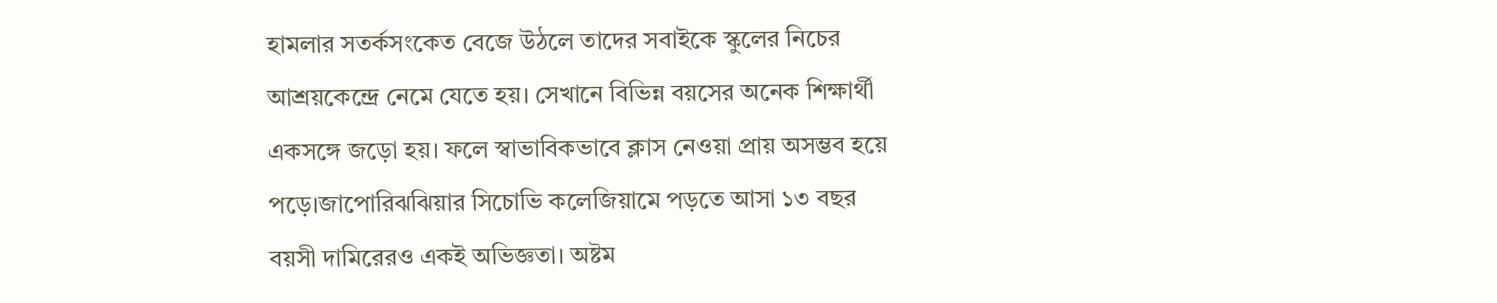হামলার সতর্কসংকেত বেজে উঠলে তাদের সবাইকে স্কুলের নিচের আশ্রয়কেন্দ্রে নেমে যেতে হয়। সেখানে বিভিন্ন বয়সের অনেক শিক্ষার্থী একসঙ্গে জড়ো হয়। ফলে স্বাভাবিকভাবে ক্লাস নেওয়া প্রায় অসম্ভব হয়ে পড়ে।জাপোরিঝঝিয়ার সিচোভি কলেজিয়ামে পড়তে আসা ১৩ বছর বয়সী দামিরেরও একই অভিজ্ঞতা। অষ্টম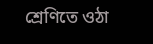শ্রেণিতে ওঠা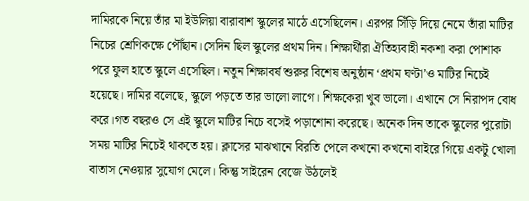দামিরকে নিয়ে তাঁর মা ইউলিয়া বারাবাশ স্কুলের মাঠে এসেছিলেন। এরপর সিঁড়ি দিয়ে নেমে তাঁরা মাটির নিচের শ্রেণিকক্ষে পৌঁছান।সেদিন ছিল স্কুলের প্রথম দিন। শিক্ষার্থীরা ঐতিহ্যবাহী নকশা করা পোশাক পরে ফুল হাতে স্কুলে এসেছিল। নতুন শিক্ষাবর্ষ শুরুর বিশেষ অনুষ্ঠান ‘প্রথম ঘণ্টা’ও মাটির নিচেই হয়েছে। দামির বলেছে, স্কুলে পড়তে তার ভালো লাগে। শিক্ষকেরা খুব ভালো। এখানে সে নিরাপদ বোধ করে।গত বছরও সে এই স্কুলে মাটির নিচে বসেই পড়াশোনা করেছে। অনেক দিন তাকে স্কুলের পুরোটা সময় মাটির নিচেই থাকতে হয়। ক্লাসের মাঝখানে বিরতি পেলে কখনো কখনো বাইরে গিয়ে একটু খোলা বাতাস নেওয়ার সুযোগ মেলে। কিন্তু সাইরেন বেজে উঠলেই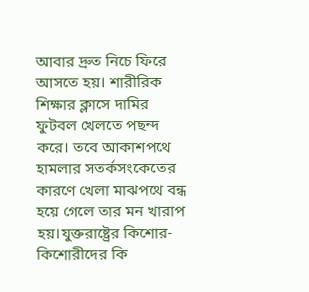আবার দ্রুত নিচে ফিরে আসতে হয়। শারীরিক শিক্ষার ক্লাসে দামির ফুটবল খেলতে পছন্দ করে। তবে আকাশপথে হামলার সতর্কসংকেতের কারণে খেলা মাঝপথে বন্ধ হয়ে গেলে তার মন খারাপ হয়।যুক্তরাষ্ট্রের কিশোর-কিশোরীদের কি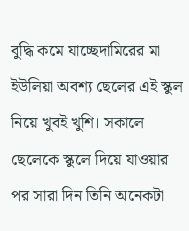বুদ্ধি কমে যাচ্ছেদামিরের মা ইউলিয়া অবশ্য ছেলের এই স্কুল নিয়ে খুবই খুশি। সকালে ছেলেকে স্কুলে দিয়ে যাওয়ার পর সারা দিন তিনি অনেকটা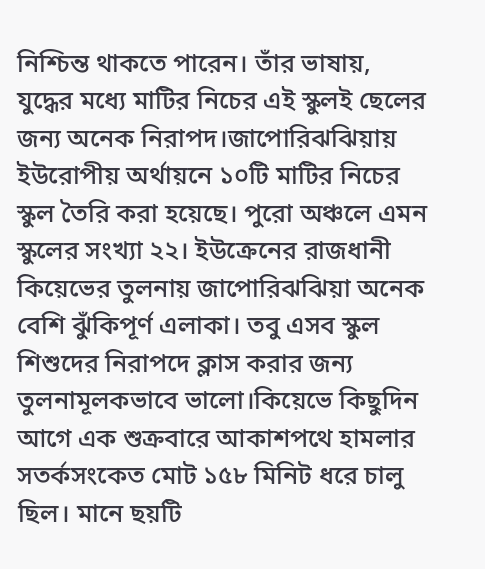নিশ্চিন্ত থাকতে পারেন। তাঁর ভাষায়, যুদ্ধের মধ্যে মাটির নিচের এই স্কুলই ছেলের জন্য অনেক নিরাপদ।জাপোরিঝঝিয়ায় ইউরোপীয় অর্থায়নে ১০টি মাটির নিচের স্কুল তৈরি করা হয়েছে। পুরো অঞ্চলে এমন স্কুলের সংখ্যা ২২। ইউক্রেনের রাজধানী কিয়েভের তুলনায় জাপোরিঝঝিয়া অনেক বেশি ঝুঁকিপূর্ণ এলাকা। তবু এসব স্কুল শিশুদের নিরাপদে ক্লাস করার জন্য তুলনামূলকভাবে ভালো।কিয়েভে কিছুদিন আগে এক শুক্রবারে আকাশপথে হামলার সতর্কসংকেত মোট ১৫৮ মিনিট ধরে চালু ছিল। মানে ছয়টি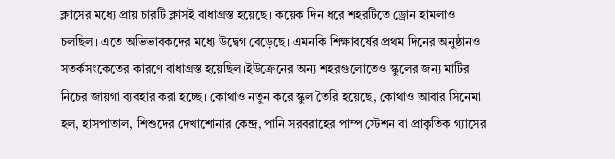ক্লাসের মধ্যে প্রায় চারটি ক্লাসই বাধাগ্রস্ত হয়েছে। কয়েক দিন ধরে শহরটিতে ড্রোন হামলাও চলছিল। এতে অভিভাবকদের মধ্যে উদ্বেগ বেড়েছে। এমনকি শিক্ষাবর্ষের প্রথম দিনের অনুষ্ঠানও সতর্কসংকেতের কারণে বাধাগ্রস্ত হয়েছিল।ইউক্রেনের অন্য শহরগুলোতেও স্কুলের জন্য মাটির নিচের জায়গা ব্যবহার করা হচ্ছে। কোথাও নতুন করে স্কুল তৈরি হয়েছে, কোথাও আবার সিনেমা হল, হাসপাতাল, শিশুদের দেখাশোনার কেন্দ্র, পানি সরবরাহের পাম্প স্টেশন বা প্রাকৃতিক গ্যাসের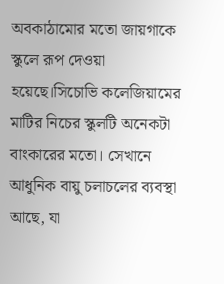অবকাঠামোর মতো জায়গাকে স্কুলে রূপ দেওয়া হয়েছে।সিচোভি কলেজিয়ামের মাটির নিচের স্কুলটি অনেকটা বাংকারের মতো। সেখানে আধুনিক বায়ু চলাচলের ব্যবস্থা আছে, যা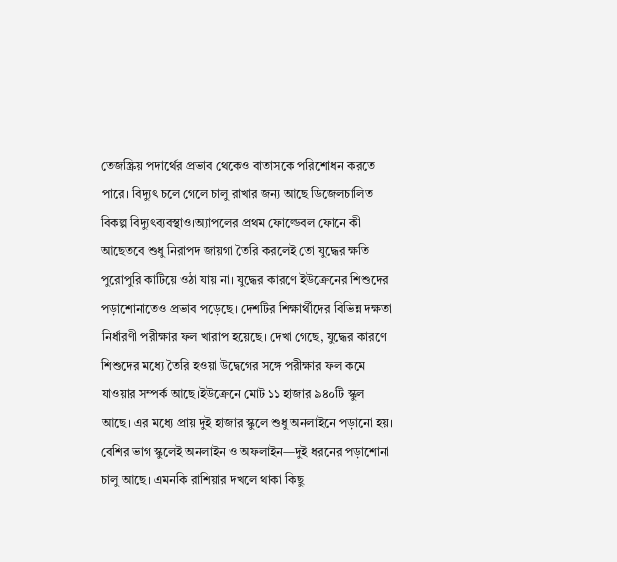তেজস্ক্রিয় পদার্থের প্রভাব থেকেও বাতাসকে পরিশোধন করতে পারে। বিদ্যুৎ চলে গেলে চালু রাখার জন্য আছে ডিজেলচালিত বিকল্প বিদ্যুৎব্যবস্থাও।অ্যাপলের প্রথম ফোল্ডেবল ফোনে কী আছেতবে শুধু নিরাপদ জায়গা তৈরি করলেই তো যুদ্ধের ক্ষতি পুরোপুরি কাটিয়ে ওঠা যায় না। যুদ্ধের কারণে ইউক্রেনের শিশুদের পড়াশোনাতেও প্রভাব পড়েছে। দেশটির শিক্ষার্থীদের বিভিন্ন দক্ষতা নির্ধারণী পরীক্ষার ফল খারাপ হয়েছে। দেখা গেছে, যুদ্ধের কারণে শিশুদের মধ্যে তৈরি হওয়া উদ্বেগের সঙ্গে পরীক্ষার ফল কমে যাওয়ার সম্পর্ক আছে।ইউক্রেনে মোট ১১ হাজার ৯৪০টি স্কুল আছে। এর মধ্যে প্রায় দুই হাজার স্কুলে শুধু অনলাইনে পড়ানো হয়। বেশির ভাগ স্কুলেই অনলাইন ও অফলাইন—দুই ধরনের পড়াশোনা চালু আছে। এমনকি রাশিয়ার দখলে থাকা কিছু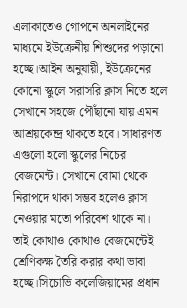এলাকাতেও গোপনে অনলাইনের মাধ্যমে ইউক্রেনীয় শিশুদের পড়ানো হচ্ছে।আইন অনুযায়ী, ইউক্রেনের কোনো স্কুলে সরাসরি ক্লাস নিতে হলে সেখানে সহজে পৌঁছানো যায় এমন আশ্রয়কেন্দ্র থাকতে হবে। সাধারণত এগুলো হলো স্কুলের নিচের বেজমেন্ট। সেখানে বোমা থেকে নিরাপদে থাকা সম্ভব হলেও ক্লাস নেওয়ার মতো পরিবেশ থাকে না। তাই কোথাও কোথাও বেজমেন্টেই শ্রেণিকক্ষ তৈরি করার কথা ভাবা হচ্ছে।সিচোভি কলেজিয়ামের প্রধান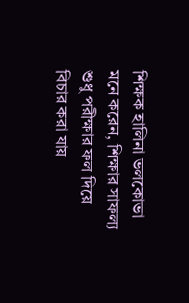শিক্ষক হালিনা ভলকোভা মনে করেন, শিক্ষার সাফল্য শুধু পরীক্ষার ফল দিয়ে বিচার করা যায়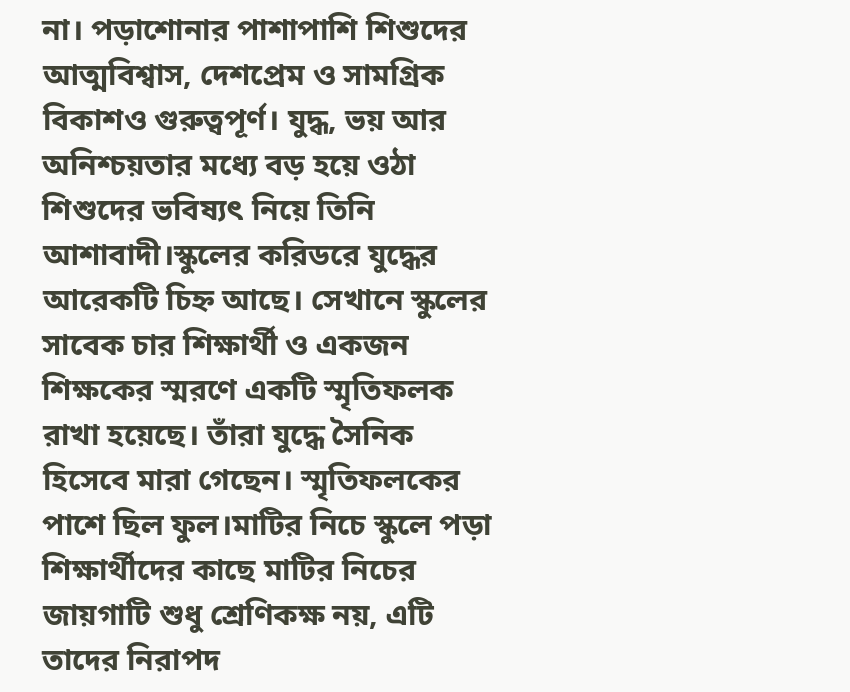না। পড়াশোনার পাশাপাশি শিশুদের আত্মবিশ্বাস, দেশপ্রেম ও সামগ্রিক বিকাশও গুরুত্বপূর্ণ। যুদ্ধ, ভয় আর অনিশ্চয়তার মধ্যে বড় হয়ে ওঠা শিশুদের ভবিষ্যৎ নিয়ে তিনি আশাবাদী।স্কুলের করিডরে যুদ্ধের আরেকটি চিহ্ন আছে। সেখানে স্কুলের সাবেক চার শিক্ষার্থী ও একজন শিক্ষকের স্মরণে একটি স্মৃতিফলক রাখা হয়েছে। তাঁরা যুদ্ধে সৈনিক হিসেবে মারা গেছেন। স্মৃতিফলকের পাশে ছিল ফুল।মাটির নিচে স্কুলে পড়া শিক্ষার্থীদের কাছে মাটির নিচের জায়গাটি শুধু শ্রেণিকক্ষ নয়, এটি তাদের নিরাপদ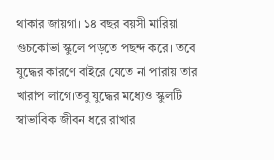থাকার জায়গা। ১৪ বছর বয়সী মারিয়া গুচকোভা স্কুলে পড়তে পছন্দ করে। তবে যুদ্ধের কারণে বাইরে যেতে না পারায় তার খারাপ লাগে।তবু যুদ্ধের মধ্যেও স্কুলটি স্বাভাবিক জীবন ধরে রাখার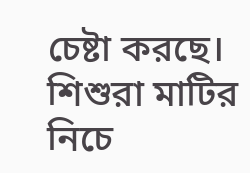চেষ্টা করছে। শিশুরা মাটির নিচে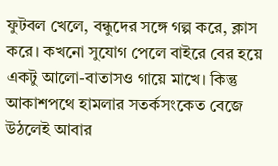ফুটবল খেলে, বন্ধুদের সঙ্গে গল্প করে, ক্লাস করে। কখনো সুযোগ পেলে বাইরে বের হয়ে একটু আলো-বাতাসও গায়ে মাখে। কিন্তু আকাশপথে হামলার সতর্কসংকেত বেজে উঠলেই আবার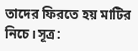তাদের ফিরতে হয় মাটির নিচে।সূত্র: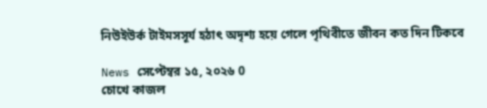নিউইউর্ক টাইমসসূর্য হঠাৎ অদৃশ্য হয়ে গেলে পৃথিবীতে জীবন কত দিন টিকবে

News সেপ্টেম্বর ১৫, ২০২৬ 0
চোখে কাজল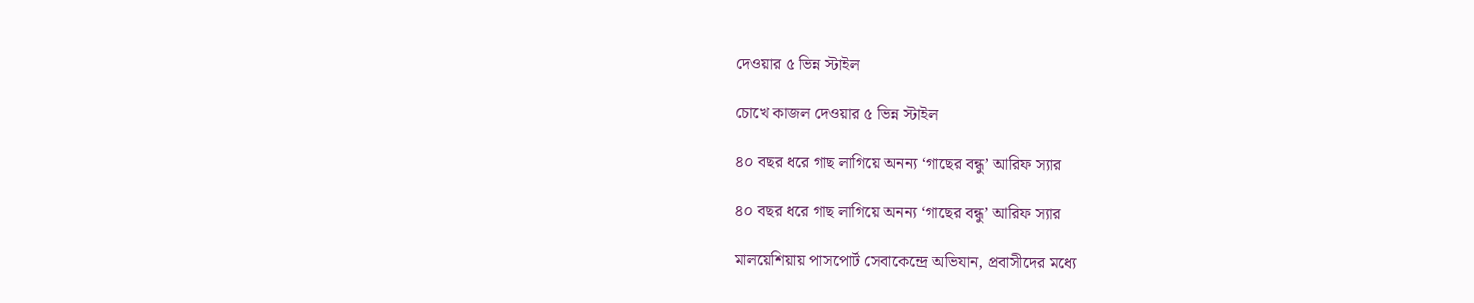দেওয়ার ৫ ভিন্ন স্টাইল

চোখে কাজল দেওয়ার ৫ ভিন্ন স্টাইল

৪০ বছর ধরে গাছ লাগিয়ে অনন্য ‘গাছের বন্ধু’ আরিফ স্যার

৪০ বছর ধরে গাছ লাগিয়ে অনন্য ‘গাছের বন্ধু’ আরিফ স্যার

মালয়েশিয়ায় পাসপোর্ট সেবাকেন্দ্রে অভিযান, প্রবাসীদের মধ্যে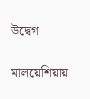উদ্বেগ

মালয়েশিয়ায়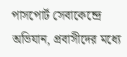পাসপোর্ট সেবাকেন্দ্রে অভিযান, প্রবাসীদের মধ্যে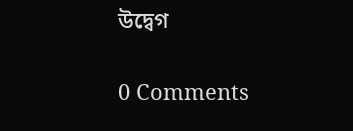উদ্বেগ

0 Comments